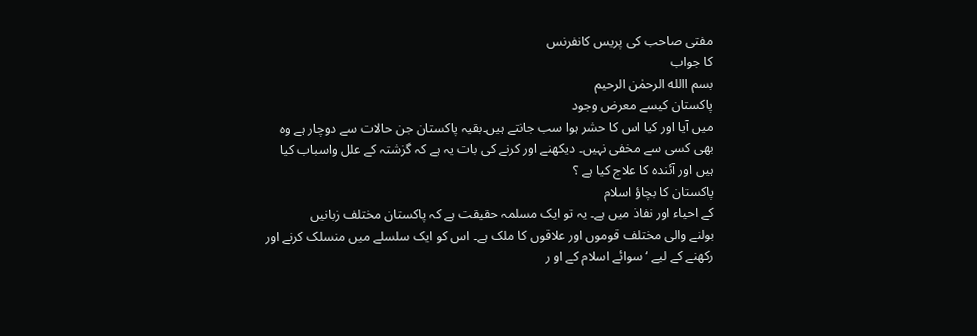مفتی صاحب کی پریس کانفرنس
کا جواب
بسم االله الرحمٰن الرحیم
پاکستان کیسے معرض وجود
میں آیا اور کیا اس کا حشر ہوا سب جانتے ہیں۔بقیہ پاکستان جن حالات سے دوچار ہے وہ
بھی کسی سے مخفی نہیں۔ دیکھنے اور کرنے کی بات یہ ہے کہ گزشتہ کے علل واسباب کیا
ہیں اور آئندہ کا علاج کیا ہے ؟
پاکستان کا بچاؤ اسلام
کے احیاء اور نفاذ میں ہے۔ یہ تو ایک مسلمہ حقیقت ہے کہ پاکستان مختلف زبانیں
بولنے والی مختلف قوموں اور علاقوں کا ملک ہے۔ اس کو ایک سلسلے میں منسلک کرنے اور
رکھنے کے لیے ‘ سوائے اسلام کے او ر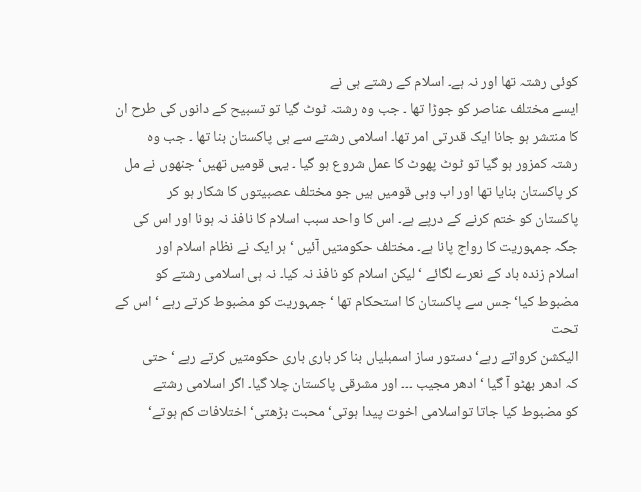کوئی رشتہ تھا اور نہ ہے۔ اسلام کے رشتے ہی نے
ایسے مختلف عناصر کو جوڑا تھا ۔ جب وہ رشتہ ٹوٹ گیا تو تسبیح کے دانوں کی طرح ان
کا منتشر ہو جانا ایک قدرتی امر تھا۔ اسلامی رشتے سے ہی پاکستان بنا تھا ۔ جب وہ
رشتہ کمزور ہو گیا تو ٹوٹ پھوٹ کا عمل شروع ہو گیا ۔ یہی قومیں تھیں‘ جنھوں نے مل
کر پاکستان بنایا تھا اور اب وہی قومیں ہیں جو مختلف عصبیتوں کا شکار ہو کر
پاکستان کو ختم کرنے کے درپے ہے۔ اس کا واحد سبب اسلام کا نافذ نہ ہونا اور اس کی
جگہ جمہوریت کا رواج پانا ہے۔ مختلف حکومتیں آئیں ‘ ہر ایک نے نظام اسلام اور
اسلام زندہ باد کے نعرے لگائے ‘ لیکن اسلام کو نافذ نہ کیا۔ نہ ہی اسلامی رشتے کو
مضبوط کیا‘ جس سے پاکستان کا استحکام تھا ‘ جمہوریت کو مضبوط کرتے رہے ‘ اس کے تحت
الیکشن کرواتے رہے‘ دستور ساز اسمبلیاں بنا کر باری باری حکومتیں کرتے رہے ‘ حتی
کہ ادھر بھٹو آ گیا ‘ ادھر مجیب ۔۔۔ اور مشرقی پاکستان چلا گیا۔ اگر اسلامی رشتے
کو مضبوط کیا جاتا تواسلامی اخوت پیدا ہوتی‘ محبت بڑھتی‘ اختلافات کم ہوتے‘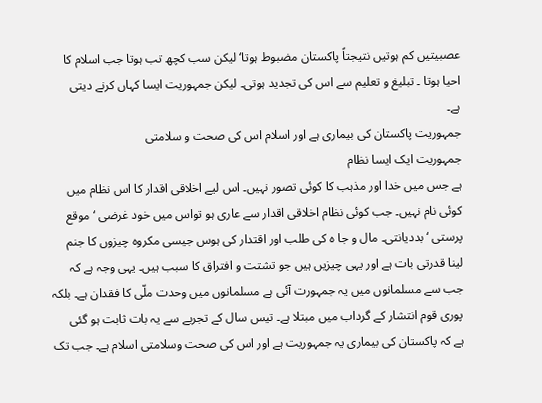عصبیتیں کم ہوتیں نتیجتاً پاکستان مضبوط ہوتا‘ لیکن سب کچھ تب ہوتا جب اسلام کا
احیا ہوتا ۔ تبلیغ و تعلیم سے اس کی تجدید ہوتی۔ لیکن جمہوریت ایسا کہاں کرنے دیتی
ہے۔
جمہوریت پاکستان کی بیماری ہے اور اسلام اس کی صحت و سلامتی
جمہوریت ایک ایسا نظام
ہے جس میں خدا اور مذہب کا کوئی تصور نہیں۔ اس لیے اخلاقی اقدار کا اس نظام میں
کوئی نام نہیں۔ جب کوئی نظام اخلاقی اقدار سے عاری ہو تواس میں خود غرضی ‘ موقع
پرستی ‘ بددیانتی۔ مال و جا ہ کی طلب اور اقتدار کی ہوس جیسی مکروہ چیزوں کا جنم
لینا قدرتی بات ہے اور یہی چیزیں ہیں جو تشتت و افتراق کا سبب ہیں۔ یہی وجہ ہے کہ
جب سے مسلمانوں میں یہ جمہورت آئی ہے مسلمانوں میں وحدت ملّی کا فقدان ہے۔ بلکہ
پوری قوم انتشار کے گرداب میں مبتلا ہے۔ تیس سال کے تجربے سے یہ بات ثابت ہو گئی
ہے کہ پاکستان کی بیماری یہ جمہوریت ہے اور اس کی صحت وسلامتی اسلام ہے۔ جب تک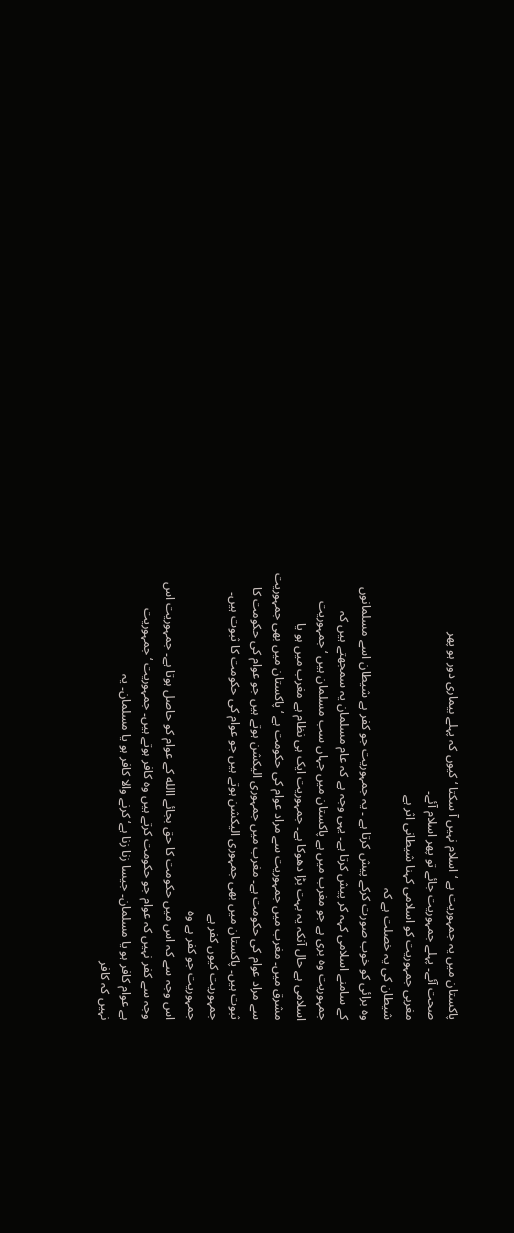پاکستان میں یہ جمہوریت ہے ‘ اسلام نہیں آ سکتا ‘ کیوں کہ پہلے بیماری دور ہو پھر
صحت آئے۔ پہلے جمہوریت جائے تو پھر اسلام آئے۔
مغربی جمہوریت کو اسلامی کہنا شیطانی اثر ہے
شیطان کی یہ خصلت ہے کہ
وہ برائی کو خوب صورت کرکے پیش کرتا ہے ۔ یہ جمہوریت جو کفر ہے شیطان اسے مسلمانوں
کے سامنے اسلامی کہہ کر پیش کرتا ہے۔ یہی وجہ ہے کہ عام مسلمان یہ سمجھتے ہیں کہ
جمہوریت وہ بری ہے جو مغرب میں ہے پاکستان میں جہاں سب مسلمان ہیں ‘ جمہوریت
اسلامی ہے حال آنکہ یہ بہت بڑا دھوکا ہے۔ جمہوریت ایک ہی نظام ہے مغرب میں ہو یا
مشرق میں۔ مغرب میں جمہوریت سے مراد عوام کی حکومت ہے ‘ پاکستان میں بھی جمہوریت
سے مراد عوام کی حکومت ہے۔ مغرب میں جمہوری الیکشن ہوتے ہیں جو عوام کی حکومت کا
ثبوت ہیں۔ پاکستان میں بھی جمہوری الیکشن ہوتے ہیں جو عوام کی حکومت کا ثبوت ہیں۔
جمہوریت کیوں کفر ہے
جمہوریت جو کفر ہے وہ
اس وجہ سے کہ اس میں حکومت کا حق بجائے االله کے عوام کو حاصل ہوتا ہے۔ جمہوریت اس
وجہ سے کفر نہیں کہ عوام جو حکومت کرتے ہیں وہ کافر ہوتے ہیں۔ جمہوریت ‘ جمہوریت
ہے عوام کافر ہو یا مسلمان۔ جیسا زنا زنا ہے‘ کرنے والا کافر ہو یا مسلمان۔ یہ
نہیں کہ کافر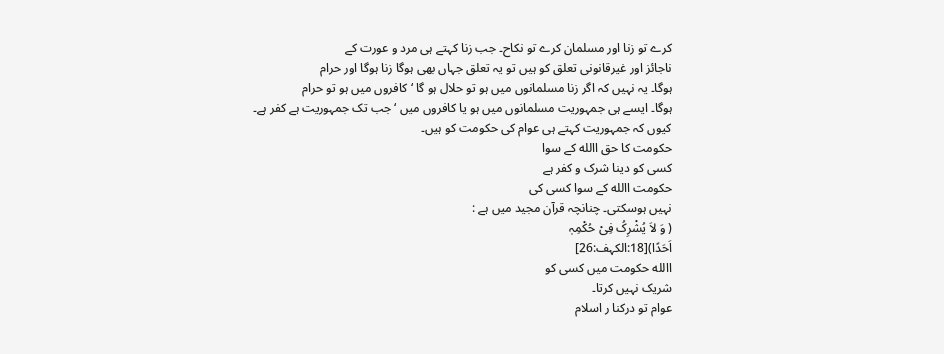کرے تو زنا اور مسلمان کرے تو نکاح۔ جب زنا کہتے ہی مرد و عورت کے
ناجائز اور غیرقانونی تعلق کو ہیں تو یہ تعلق جہاں بھی ہوگا زنا ہوگا اور حرام
ہوگا۔ یہ نہیں کہ اگر زنا مسلمانوں میں ہو تو حلال ہو گا ‘ کافروں میں ہو تو حرام
ہوگا۔ ایسے ہی جمہوریت مسلمانوں میں ہو یا کافروں میں ‘ جب تک جمہوریت ہے کفر ہے۔
کیوں کہ جمہوریت کہتے ہی عوام کی حکومت کو ہیں۔
حکومت کا حق االله کے سوا
کسی کو دینا شرک و کفر ہے
حکومت االله کے سوا کسی کی
نہیں ہوسکتی۔ چنانچہ قرآن مجید میں ہے :
( وَ لاَ یُشْرِکُ فِیْ حُکْمِہٖ
اَحَدًا)[18:الکہف:26]
االله حکومت میں کسی کو
شریک نہیں کرتا۔
عوام تو درکنا ر اسلام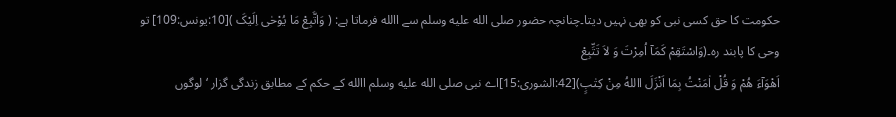حکومت کا حق کسی نبی کو بھی نہیں دیتا۔چنانچہ حضور صلى الله عليه وسلم سے االله فرماتا ہے: ( وَاتَّبِعْ مَا یُوْحٰی اِلَیْکَ )[10:یونس:109] تو وحی کا پابند رہ۔(وَاسْتَقِمْ کَمَآ اُمِرْتَ وَ لاَ تَتِّبِعْ
اَھْوَآءَ ھُمْ وَ قُلْ اٰمَنْتُ بِمَا اَنْزَلَ االلهُ مِنْ کِتٰبٍ)[42:الشوری:15]اے نبی صلى الله عليه وسلم االله کے حکم کے مطابق زندگی گزار ‘ لوگوں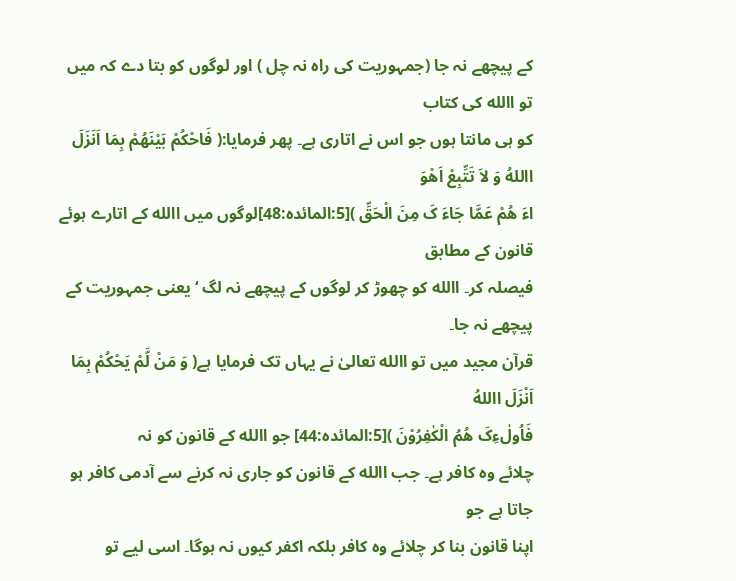کے پیچھے نہ جا (جمہوریت کی راہ نہ چل ) اور لوگوں کو بتا دے کہ میں تو االله کی کتاب
کو ہی مانتا ہوں جو اس نے اتاری ہے۔ پھر فرمایا:( فَاحْکُمْ بَیْنَھُمْ بِمَا اَنَزَلَ االلهُ وَ لاَ تَتِّبِعْ اَھْوَ
اءَ ھُمْ عَمَّا جَاءَ کَ مِنَ الْحَقِّ )[5:المائدہ:48]لوگوں میں االله کے اتارے ہوئے قانون کے مطابق
فیصلہ کر۔ االله کو چھوڑ کر لوگوں کے پیچھے نہ لگ ‘ یعنی جمہوریت کے پیچھے نہ جا۔
قرآن مجید میں تو االله تعالیٰ نے یہاں تک فرمایا ہے( وَ مَنْ لَّمْ یَحْکُمْ بِمَا اَنْزَلَ االلهُ
فَاُولٰءِکَ ھُمُ الْکٰفِرُوْنَ )[5:المائدہ:44] جو االله کے قانون کو نہ
چلائے وہ کافر ہے۔ جب االله کے قانون کو جاری نہ کرنے سے آدمی کافر ہو جاتا ہے جو
اپنا قانون بنا کر چلائے وہ کافر بلکہ اکفر کیوں نہ ہوگا۔ اسی لیے تو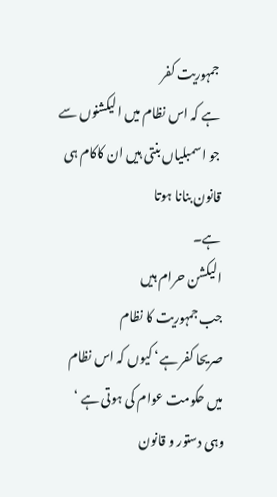جمہوریت کفر
ہے کہ اس نظام میں الیکشنوں سے جو اسمبلیاں بنتی ہیں ان کاکام ہی قانون بنانا ہوتا
ہے۔
الیکشن حرام ہیں
جب جمہوریت کا نظام
صریحا کفر ہے‘ کیوں کہ اس نظام میں حکومت عوام کی ہوتی ہے ‘ وہی دستور و قانون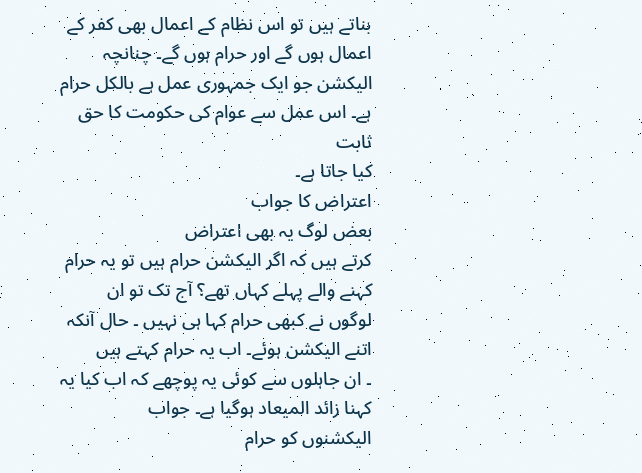بناتے ہیں تو اس نظام کے اعمال بھی کفر کے اعمال ہوں گے اور حرام ہوں گے۔ چنانچہ
الیکشن جو ایک جمہوری عمل ہے بالکل حرام ہے۔ اس عمل سے عوام کی حکومت کا حق ثابت
کیا جاتا ہے۔
اعتراض کا جواب
بعض لوگ یہ بھی اعتراض
کرتے ہیں کہ اگر الیکشن حرام ہیں تو یہ حرام کہنے والے پہلے کہاں تھے؟ آج تک تو ان
لوگوں نے کبھی حرام کہا ہی نہیں ۔ حال آنکہ اتنے الیکشن ہوئے۔ اب یہ حرام کہتے ہیں
۔ ان جاہلوں سے کوئی یہ پوچھے کہ اب کیا یہ کہنا زائد المیعاد ہوگیا ہے۔ جواب
الیکشنوں کو حرام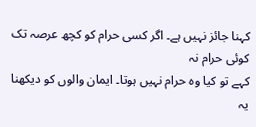کہنا جائز نہیں ہے۔ اگر کسی حرام کو کچھ عرصہ تک کوئی حرام نہ
کہے تو کیا وہ حرام نہیں ہوتا۔ ایمان والوں کو دیکھنا یہ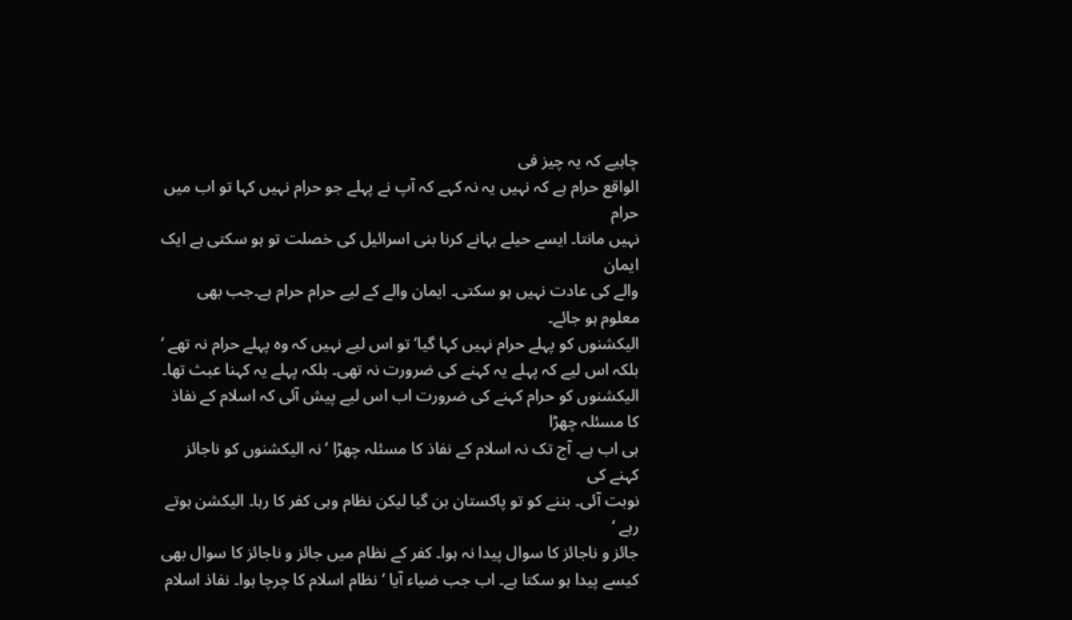چاہیے کہ یہ چیز فی
الواقع حرام ہے کہ نہیں یہ نہ کہے کہ آپ نے پہلے جو حرام نہیں کہا تو اب میں حرام
نہیں مانتا۔ ایسے حیلے بہانے کرنا بنی اسرائیل کی خصلت تو ہو سکتی ہے ایک ایمان
والے کی عادت نہیں ہو سکتی۔ ایمان والے کے لیے حرام حرام ہے۔جب بھی معلوم ہو جائے۔
الیکشنوں کو پہلے حرام نہیں کہا گیا‘ تو اس لیے نہیں کہ وہ پہلے حرام نہ تھے ‘
بلکہ اس لیے کہ پہلے یہ کہنے کی ضرورت نہ تھی۔ بلکہ پہلے یہ کہنا عبث تھا۔
الیکشنوں کو حرام کہنے کی ضرورت اب اس لیے پیش آئی کہ اسلام کے نفاذ کا مسئلہ چھڑا
ہی اب ہے۔ آج تک نہ اسلام کے نفاذ کا مسئلہ چھڑا ‘ نہ الیکشنوں کو ناجائز کہنے کی
نوبت آئی۔ بننے کو تو پاکستان بن گیا لیکن نظام وہی کفر کا رہا۔ الیکشن ہوتے رہے ‘
جائز و ناجائز کا سوال پیدا نہ ہوا۔ کفر کے نظام میں جائز و ناجائز کا سوال بھی
کیسے پیدا ہو سکتا ہے۔ اب جب ضیاء آیا ‘ نظام اسلام کا چرچا ہوا۔ نفاذ اسلام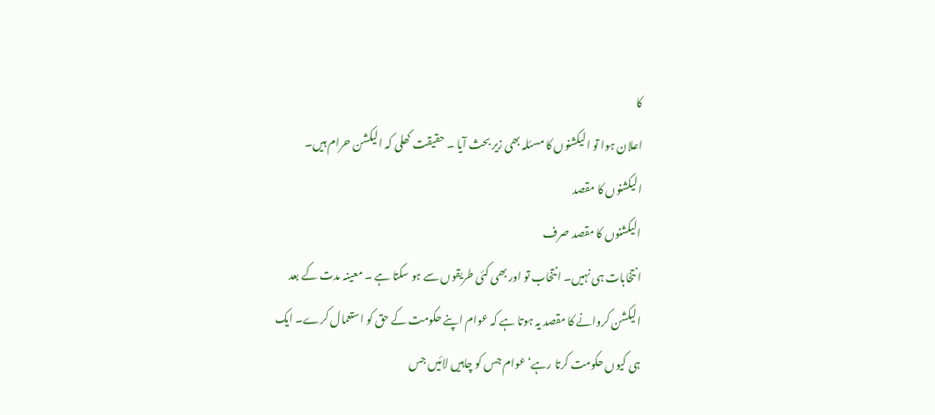کا
اعلان ہوا تو الیکشنوں کا مسئلہ بھی زیر بحث آیا ۔ حقیقت کھلی کہ الیکشن حرام ہیں۔
الیکشنوں کا مقصد
الیکشنوں کا مقصد صرف
انتخابات ہی نہیں۔ انتخاب تو اور بھی کئی طریقوں سے ہو سکتا ہے ۔ معینہ مدت کے بعد
الیکشن کروانے کا مقصد یہ ہوتا ہے کہ عوام اپنے حکومت کے حق کو استعمال کرے۔ ایک
ہی کیوں حکومت کرتا رہے‘ عوام جس کو چاہیں لائیں جس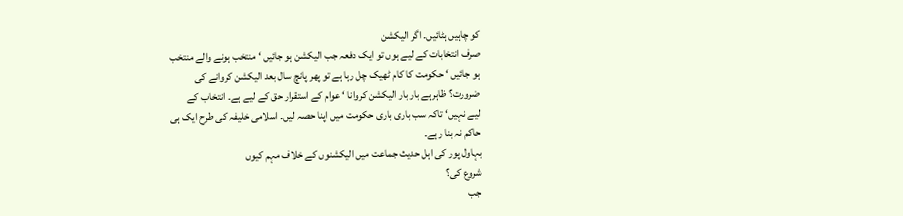کو چاہیں ہٹائیں۔ اگر الیکشن
صرف انتخابات کے لیے ہوں تو ایک دفعہ جب الیکشن ہو جائیں ‘ منتخب ہونے والے منتخب
ہو جائیں ‘ حکومت کا کام ٹھیک چل رہا ہے تو پھر پانچ سال بعد الیکشن کروانے کی
ضرورت؟ ظاہرہے بار بار الیکشن کروانا ‘ عوام کے استقرار حق کے لیے ہے۔ انتخاب کے
لیے نہیں‘ تاکہ سب باری باری حکومت میں اپنا حصہ لیں۔ اسلامی خلیفہ کی طرح ایک ہی
حاکم نہ بنا رہے۔
بہاول پور کی اہل حدیث جماعت میں الیکشنوں کے خلاف مہم کیوں
شروع کی؟
جب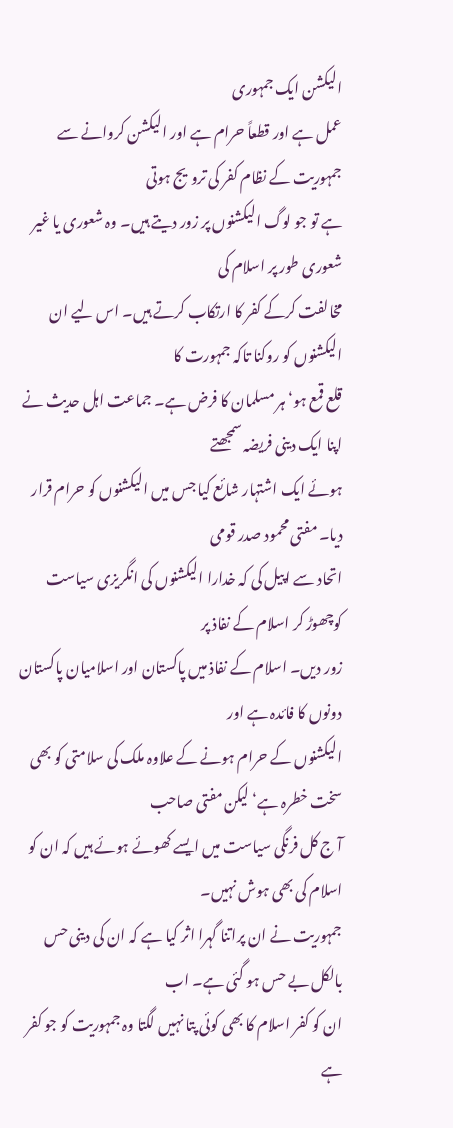الیکشن ایک جمہوری
عمل ہے اور قطعاً حرام ہے اور الیکشن کروانے سے جمہوریت کے نظام کفر کی ترویج ہوتی
ہے تو جو لوگ الیکشنوں پر زور دیتے ہیں۔ وہ شعوری یا غیر شعوری طور پر اسلام کی
مخالفت کرکے کفر کا ارتکاب کرتے ہیں۔ اس لیے ان الیکشنوں کو روکنا تاکہ جمہورت کا
قلع قمع ہو‘ ہر مسلمان کا فرض ہے۔ جماعت اہل حدیث نے اپنا ایک دینی فریضہ سمجھتے
ہوئے ایک اشتہار شائع کیا جس میں الیکشنوں کو حرام قرار دیا۔ مفتی محمود صدر قومی
اتحاد سے اپیل کی کہ خدارا الیکشنوں کی انگریزی سیاست کوچھوڑ کر اسلام کے نفاذ پر
زور دیں۔ اسلام کے نفاذ میں پاکستان اور اسلامیان پاکستان دونوں کا فائدہ ہے اور
الیکشنوں کے حرام ہونے کے علاوہ ملک کی سلامتی کو بھی سخت خطرہ ہے‘ لیکن مفتی صاحب
آ ج کل فرنگی سیاست میں ایسے کھوئے ہوئے ہیں کہ ان کو اسلام کی بھی ہوش نہیں۔
جمہوریت نے ان پراتنا گہرا اثر کیا ہے کہ ان کی دینی حس بالکل بے حس ہو گئی ہے۔ اب
ان کو کفر اسلام کا بھی کوئی پتا نہیں لگتا وہ جمہوریت کو جو کفر ہے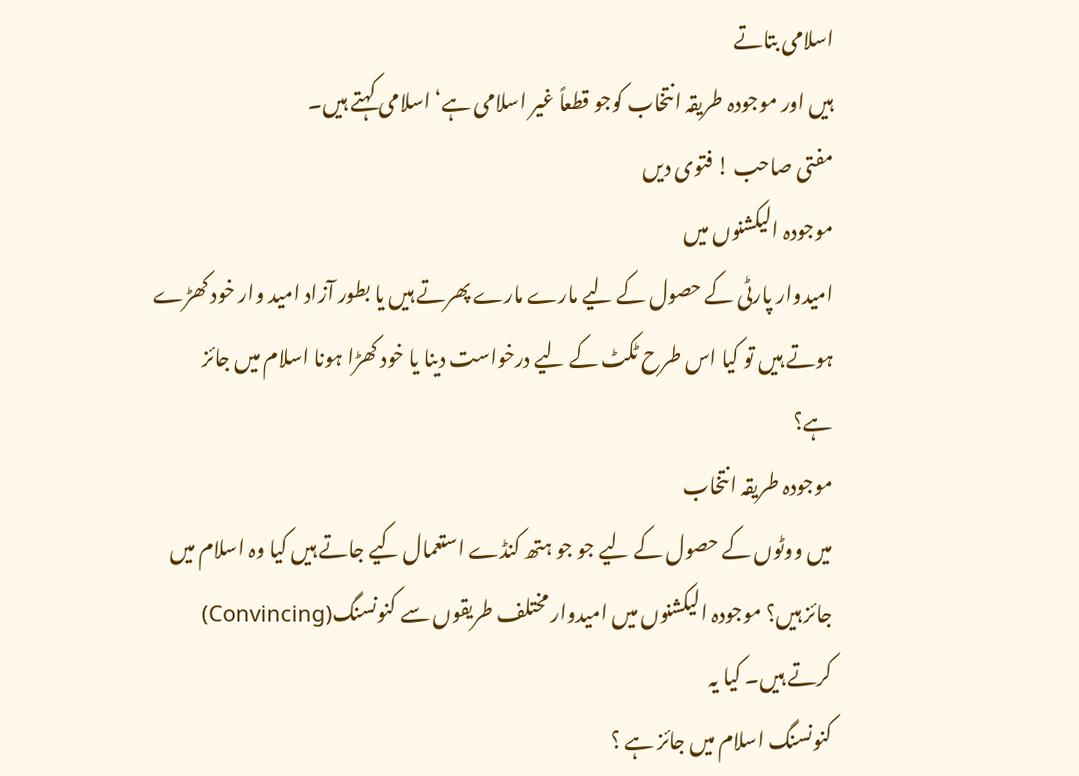اسلامی بتاتے
ہیں اور موجودہ طریقہ انتخاب کوجو قطعاً غیر اسلامی ہے‘ اسلامی کہتے ہیں۔
مفتی صاحب ! فتوی دیں
موجودہ الیکشنوں میں
امیدوار پارٹی کے حصول کے لیے مارے مارے پھرتے ہیں یا بطور آزاد امید وار خود کھڑے
ہوتے ہیں تو کیا اس طرح ٹکٹ کے لیے درخواست دینا یا خود کھڑا ہونا اسلام میں جائز
ہے؟
موجودہ طریقہ انتخاب
میں ووٹوں کے حصول کے لیے جو جو ہتھ کنڈے استعمال کیے جاتے ہیں کیا وہ اسلام میں
جائز ہیں؟ موجودہ الیکشنوں میں امیدوار مختلف طریقوں سے کنونسنگ(Convincing)
کرتے ہیں۔ کیا یہ
کنونسنگ اسلام میں جائز ہے ؟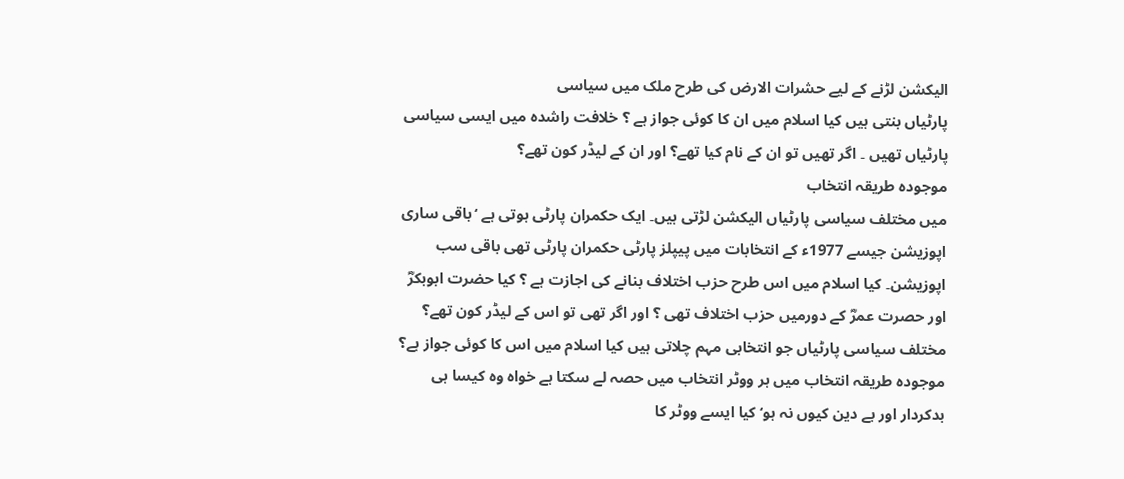الیکشن لڑنے کے لیے حشرات الارض کی طرح ملک میں سیاسی
پارٹیاں بنتی ہیں کیا اسلام میں ان کا کوئی جواز ہے ؟ خلافت راشدہ میں ایسی سیاسی
پارٹیاں تھیں ۔ اگر تھیں تو ان کے نام کیا تھے؟ اور ان کے لیڈر کون تھے؟
موجودہ طریقہ انتخاب
میں مختلف سیاسی پارٹیاں الیکشن لڑتی ہیں۔ ایک حکمران پارٹی ہوتی ہے ‘باقی ساری
اپوزیشن جیسے 1977ء کے انتخابات میں پیپلز پارٹی حکمران پارٹی تھی باقی سب
اپوزیشن۔ کیا اسلام میں اس طرح حزب اختلاف بنانے کی اجازت ہے ؟ کیا حضرت ابوبکرؓ
اور حصرت عمرؓ کے دورمیں حزب اختلاف تھی ؟ اور اگر تھی تو اس کے لیڈر کون تھے؟
مختلف سیاسی پارٹیاں جو انتخابی مہم چلاتی ہیں کیا اسلام میں اس کا کوئی جواز ہے؟
موجودہ طریقہ انتخاب میں ہر ووٹر انتخاب میں حصہ لے سکتا ہے خواہ وہ کیسا ہی
بدکردار اور بے دین کیوں نہ ہو‘ کیا ایسے ووٹر کا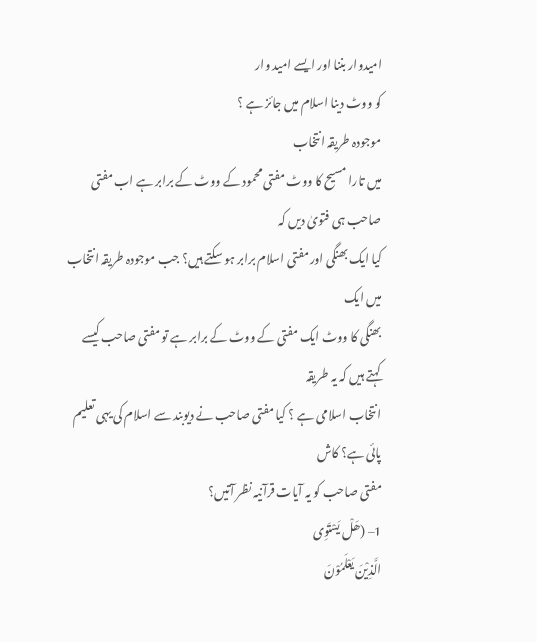امیدوار بننا اور ایسے امید وار
کو ووٹ دینا اسلام میں جائز ہے ؟
موجودہ طریقہ انتخاب
میں تارا مسیح کا ووٹ مفتی محمود کے ووٹ کے برابر ہے اب مفتی صاحب ہی فتویٰ دیں کہ
کیا ایک بھنگی اور مفتی اسلام برابر ہو سکتے ہیں؟ جب موجودہ طریقہ انتخاب میں ایک
بھنگی کا ووٹ ایک مفتی کے ووٹ کے برابر ہے تو مفتی صاحب کیسے کہتے ہیں کہ یہ طریقہ
انتخاب اسلامی ہے ؟ کیا مفتی صاحب نے دیوبند سے اسلام کی یہی تعلیم پائی ہے؟ کاش
مفتی صاحب کو یہ آیات قرآنیہ نظر آتیں؟
1– (ھَلْ یَسْتَوِی
الَّذِیْنَ یَعْلَمُوْنَ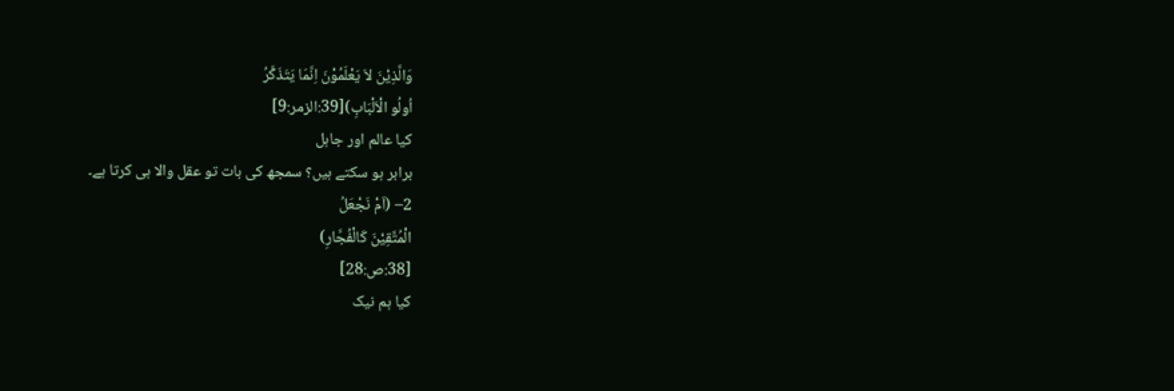وَالَّذِیْنَ لاَ یَعْلَمُوْنَ اِنَّمَا یَتَذَکَّرُ
اُولُو الْاَلْبَابِ)[39:الزمر:9]
کیا عالم اور جاہل
برابر ہو سکتے ہیں؟ سمجھ کی بات تو عقل والا ہی کرتا ہے۔
2– (اَمْ نَجْعَلُ
الْمُتَّقِیْنَ کَالْفُجَّارِ)
[38:ص:28]
کیا ہم نیک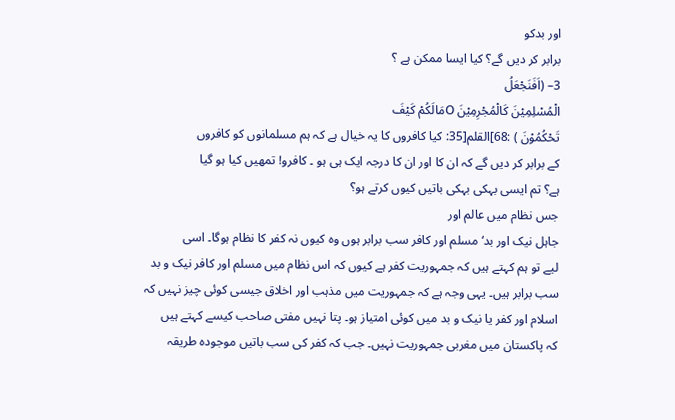اور بدکو
برابر کر دیں گے؟ کیا ایسا ممکن ہے ؟
3– (اَفَنَجْعَلُ
الْمُسْلِمِیْنَ کَالْمُجْرِمِیْنَ Oمَالَکُمْ کَیْفَ
تَحْکُمُوْنَ ) :68]القلم[35: کیا کافروں کا یہ خیال ہے کہ ہم مسلمانوں کو کافروں
کے برابر کر دیں گے کہ ان کا اور ان کا درجہ ایک ہی ہو ۔ کافرو! تمھیں کیا ہو گیا
ہے؟ تم ایسی بہکی بہکی باتیں کیوں کرتے ہو؟
جس نظام میں عالم اور
جاہل نیک اور بد‘ مسلم اور کافر سب برابر ہوں وہ کیوں نہ کفر کا نظام ہوگا۔ اسی
لیے تو ہم کہتے ہیں کہ جمہوریت کفر ہے کیوں کہ اس نظام میں مسلم اور کافر نیک و بد
سب برابر ہیں۔ یہی وجہ ہے کہ جمہوریت میں مذہب اور اخلاق جیسی کوئی چیز نہیں کہ
اسلام اور کفر یا نیک و بد میں کوئی امتیاز ہو۔ پتا نہیں مفتی صاحب کیسے کہتے ہیں
کہ پاکستان میں مغربی جمہوریت نہیں۔ جب کہ کفر کی سب باتیں موجودہ طریقہ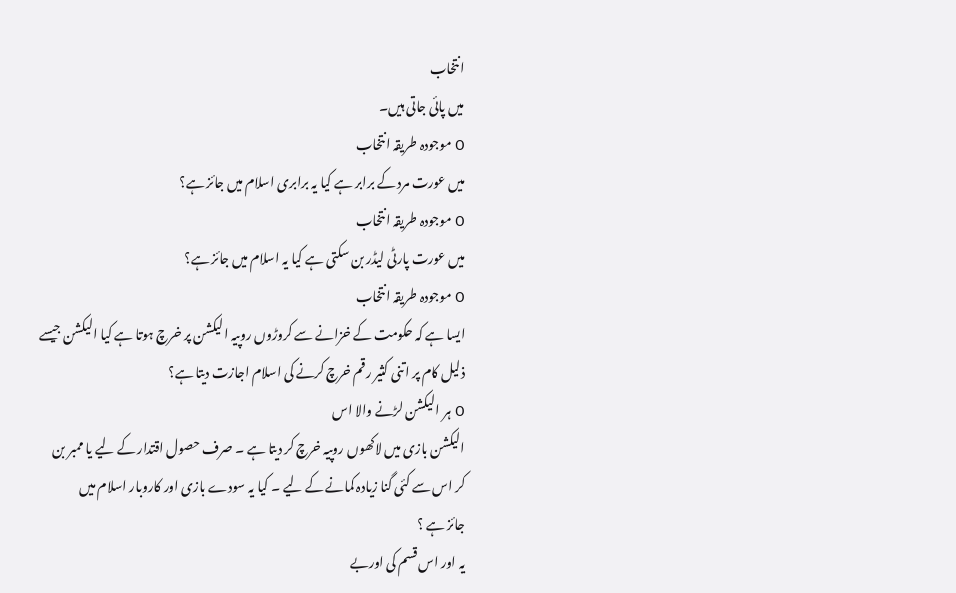انتخاب
میں پائی جاتی ہیں۔
O موجودہ طریقہ انتخاب
میں عورت مرد کے برابر ہے کیا یہ برابری اسلام میں جائز ہے؟
O موجودہ طریقہ انتخاب
میں عورت پارٹی لیڈر بن سکتی ہے کیا یہ اسلام میں جائز ہے؟
O موجودہ طریقہ انتخاب
ایسا ہے کہ حکومت کے خزانے سے کروڑوں روپیہ الیکشن پر خرچ ہوتا ہے کیا الیکشن جیسے
ذلیل کام پر اتنی کثیر رقم خرچ کرنے کی اسلام اجازت دیتا ہے؟
O ہر الیکشن لڑنے والا اس
الیکشن بازی میں لاکھوں روپیہ خرچ کر دیتا ہے ۔ صرف حصول اقتدار کے لیے یا ممبر بن
کر اس سے کئی گنا زیادہ کمانے کے لیے ۔ کیا یہ سودے بازی اور کاروبار اسلام میں
جائز ہے ؟
یہ اور اس قسم کی اوربے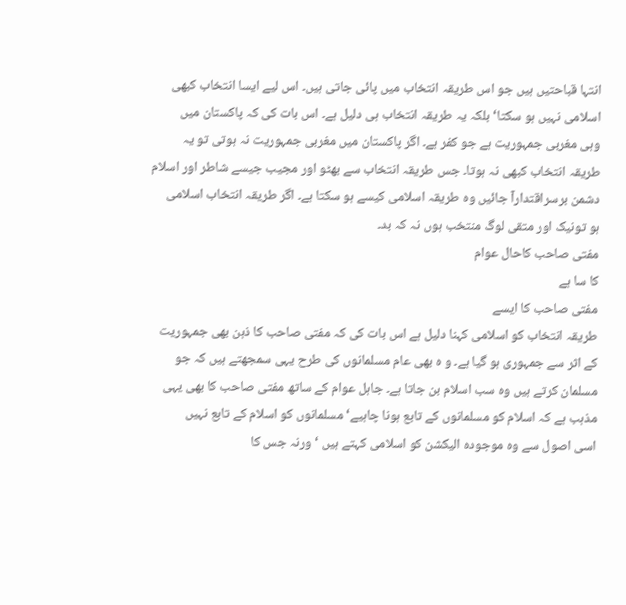انتہا قباحتیں ہیں جو اس طریقہ انتخاب میں پائی جاتی ہیں۔ اس لیے ایسا انتخاب کبھی
اسلامی نہیں ہو سکتا‘ بلکہ یہ طریقہ انتخاب ہی دلیل ہے۔ اس بات کی کہ پاکستان میں
وہی مغربی جمہوریت ہے جو کفر ہے۔ اگر پاکستان میں مغربی جمہوریت نہ ہوتی تو یہ
طریقہ انتخاب کبھی نہ ہوتا۔ جس طریقہ انتخاب سے بھٹو اور مجیب جیسے شاطر اور اسلام
دشمن برسراقتدارآ جائیں وہ طریقہ اسلامی کیسے ہو سکتا ہے۔ اگر طریقہ انتخاب اسلامی
ہو تونیک اور متقی لوگ منتخب ہوں نہ کہ بد۔
مفتی صاحب کاحال عوام
کا سا ہے
مفتی صاحب کا ایسے
طریقہ انتخاب کو اسلامی کہنا دلیل ہے اس بات کی کہ مفتی صاحب کا ذہن بھی جمہوریت
کے اثر سے جمہوری ہو گیا ہے۔ و ہ بھی عام مسلمانوں کی طرح یہی سمجھتے ہیں کہ جو
مسلمان کرتے ہیں وہ سب اسلام بن جاتا ہے۔ جاہل عوام کے ساتھ مفتی صاحب کا بھی یہی
مذہب ہے کہ اسلام کو مسلمانوں کے تابع ہونا چاہیے‘ مسلمانوں کو اسلام کے تابع نہیں
اسی اصول سے وہ موجودہ الیکشن کو اسلامی کہتے ہیں ‘ ورنہ جس کا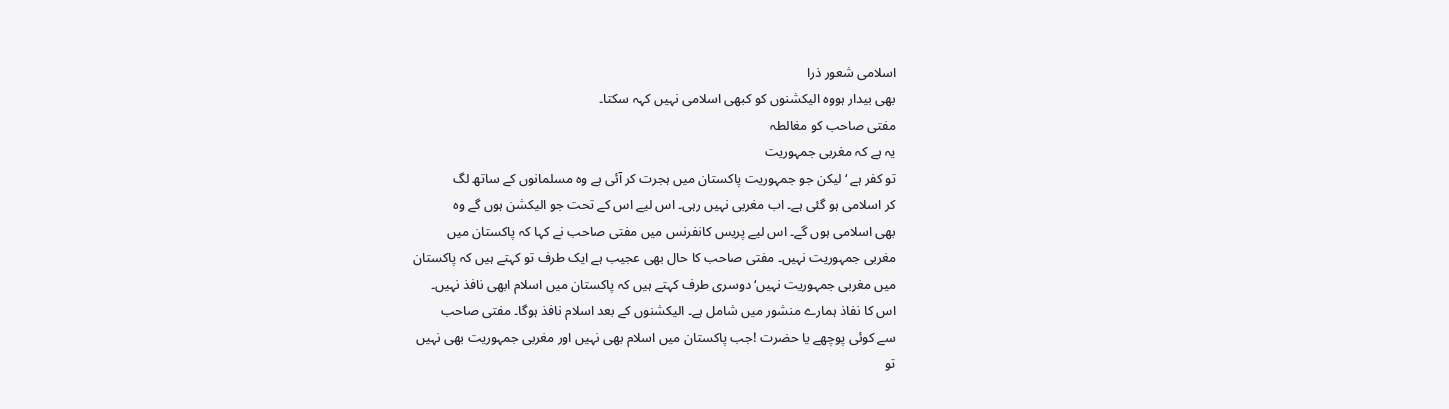اسلامی شعور ذرا
بھی بیدار ہووہ الیکشنوں کو کبھی اسلامی نہیں کہہ سکتا۔
مفتی صاحب کو مغالطہ
یہ ہے کہ مغربی جمہوریت
تو کفر ہے ‘ لیکن جو جمہوریت پاکستان میں ہجرت کر آئی ہے وہ مسلمانوں کے ساتھ لگ
کر اسلامی ہو گئی ہے۔ اب مغربی نہیں رہی۔ اس لیے اس کے تحت جو الیکشن ہوں گے وہ
بھی اسلامی ہوں گے۔ اس لیے پریس کانفرنس میں مفتی صاحب نے کہا کہ پاکستان میں
مغربی جمہوریت نہیں۔ مفتی صاحب کا حال بھی عجیب ہے ایک طرف تو کہتے ہیں کہ پاکستان
میں مغربی جمہوریت نہیں‘ دوسری طرف کہتے ہیں کہ پاکستان میں اسلام ابھی نافذ نہیں۔
اس کا نفاذ ہمارے منشور میں شامل ہے۔ الیکشنوں کے بعد اسلام نافذ ہوگا۔ مفتی صاحب
سے کوئی پوچھے یا حضرت !جب پاکستان میں اسلام بھی نہیں اور مغربی جمہوریت بھی نہیں
تو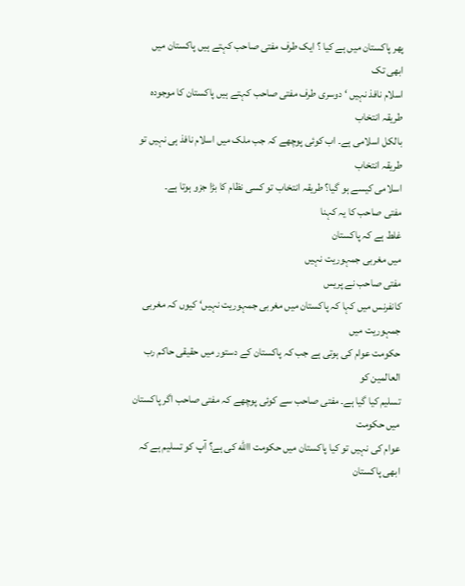پھر پاکستان میں ہے کیا ؟ ایک طرف مفتی صاحب کہتے ہیں پاکستان میں ابھی تک
اسلام نافذ نہیں ‘ دوسری طرف مفتی صاحب کہتے ہیں پاکستان کا موجودہ طریقہ انتخاب
بالکل اسلامی ہے۔ اب کوئی پوچھے کہ جب ملک میں اسلام نافذ ہی نہیں تو طریقہ انتخاب
اسلامی کیسے ہو گیا؟ طریقہ انتخاب تو کسی نظام کا بڑا جزو ہوتا ہے۔
مفتی صاحب کا یہ کہنا
غلط ہے کہ پاکستان
میں مغربی جمہوریت نہیں
مفتی صاحب نے پریس
کانفرنس میں کہا کہ پاکستان میں مغربی جمہوریت نہیں‘ کیوں کہ مغربی جمہوریت میں
حکومت عوام کی ہوتی ہے جب کہ پاکستان کے دستور میں حقیقی حاکم رب العالمین کو
تسلیم کیا گیا ہے۔ مفتی صاحب سے کوئی پوچھے کہ مفتی صاحب اگر پاکستان میں حکومت
عوام کی نہیں تو کیا پاکستان میں حکومت االله کی ہے؟ آپ کو تسلیم ہے کہ ابھی پاکستان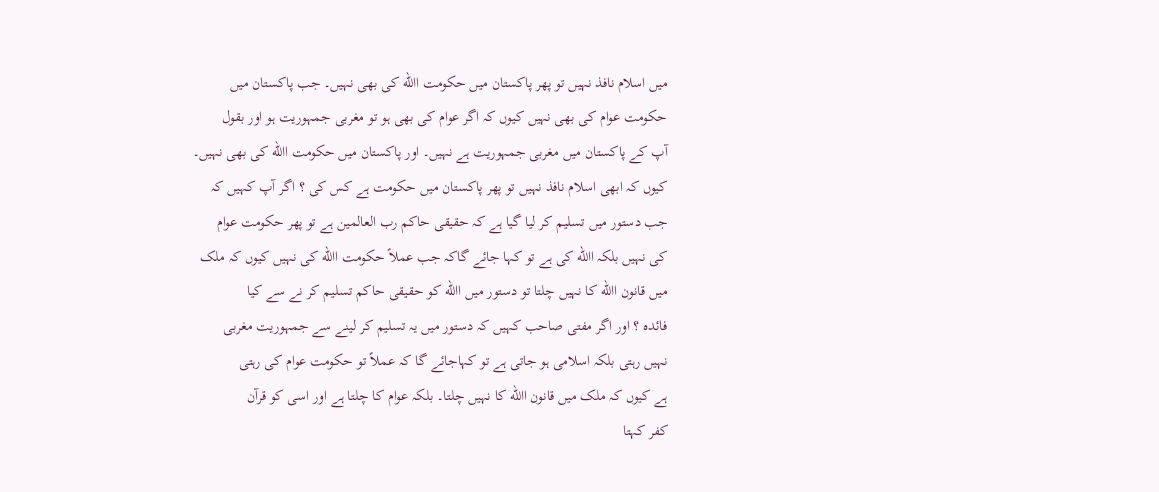میں اسلام نافذ نہیں تو پھر پاکستان میں حکومت االله کی بھی نہیں۔ جب پاکستان میں
حکومت عوام کی بھی نہیں کیوں کہ اگر عوام کی بھی ہو تو مغربی جمہوریت ہو اور بقول
آپ کے پاکستان میں مغربی جمہوریت ہے نہیں۔ اور پاکستان میں حکومت االله کی بھی نہیں۔
کیوں کہ ابھی اسلام نافذ نہیں تو پھر پاکستان میں حکومت ہے کس کی ؟ اگر آپ کہیں کہ
جب دستور میں تسلیم کر لیا گیا ہے کہ حقیقی حاکم رب العالمین ہے تو پھر حکومت عوام
کی نہیں بلکہ االله کی ہے تو کہا جائے گاکہ جب عملاً حکومت االله کی نہیں کیوں کہ ملک
میں قانون االله کا نہیں چلتا تو دستور میں االله کو حقیقی حاکم تسلیم کر نے سے کیا
فائدہ ؟ اور اگر مفتی صاحب کہیں کہ دستور میں یہ تسلیم کر لینے سے جمہوریت مغربی
نہیں رہتی بلکہ اسلامی ہو جاتی ہے تو کہاجائے گا کہ عملاً تو حکومت عوام کی رہتی
ہے کیوں کہ ملک میں قانون االله کا نہیں چلتا۔ بلکہ عوام کا چلتا ہے اور اسی کو قرآن
کفر کہتا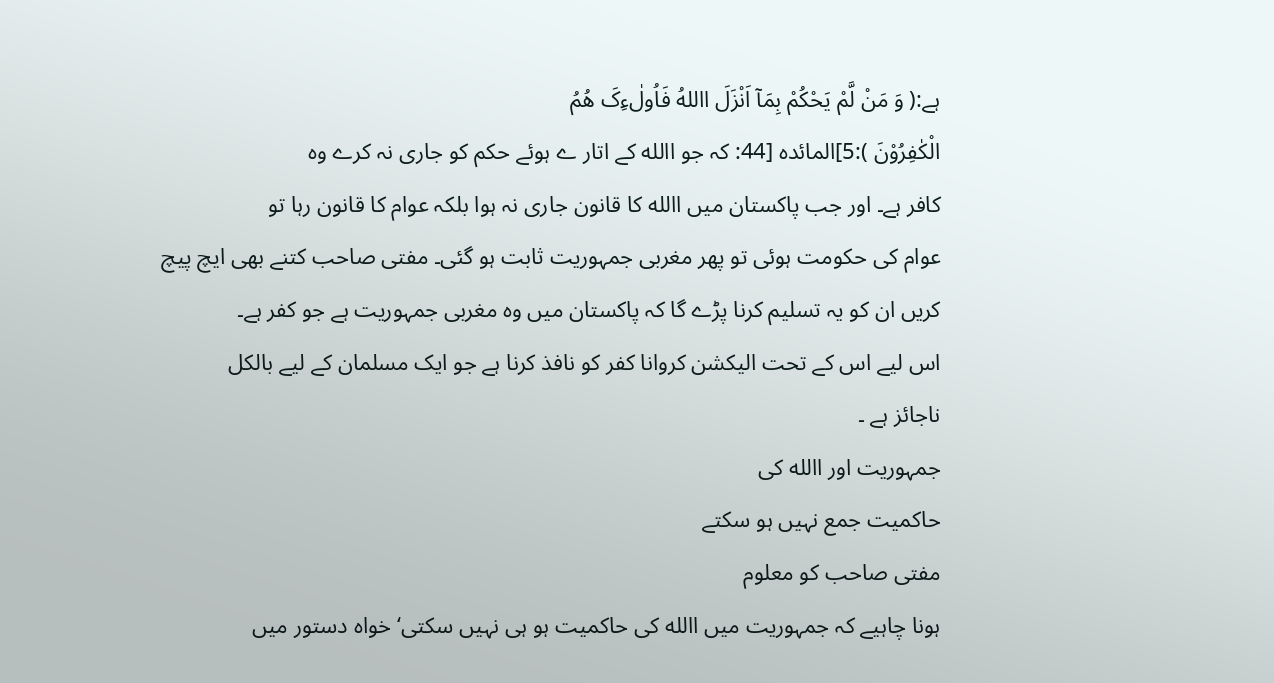ہے:( وَ مَنْ لَّمْ یَحْکُمْ بِمَآ اَنْزَلَ االلهُ فَاُولٰءِکَ ھُمُ
الْکٰفِرُوْنَ ):5]المائدہ [44: کہ جو االله کے اتار ے ہوئے حکم کو جاری نہ کرے وہ
کافر ہے۔ اور جب پاکستان میں االله کا قانون جاری نہ ہوا بلکہ عوام کا قانون رہا تو
عوام کی حکومت ہوئی تو پھر مغربی جمہوریت ثابت ہو گئی۔ مفتی صاحب کتنے بھی ایچ پیچ
کریں ان کو یہ تسلیم کرنا پڑے گا کہ پاکستان میں وہ مغربی جمہوریت ہے جو کفر ہے۔
اس لیے اس کے تحت الیکشن کروانا کفر کو نافذ کرنا ہے جو ایک مسلمان کے لیے بالکل
ناجائز ہے ۔
جمہوریت اور االله کی
حاکمیت جمع نہیں ہو سکتے
مفتی صاحب کو معلوم
ہونا چاہیے کہ جمہوریت میں االله کی حاکمیت ہو ہی نہیں سکتی‘ خواہ دستور میں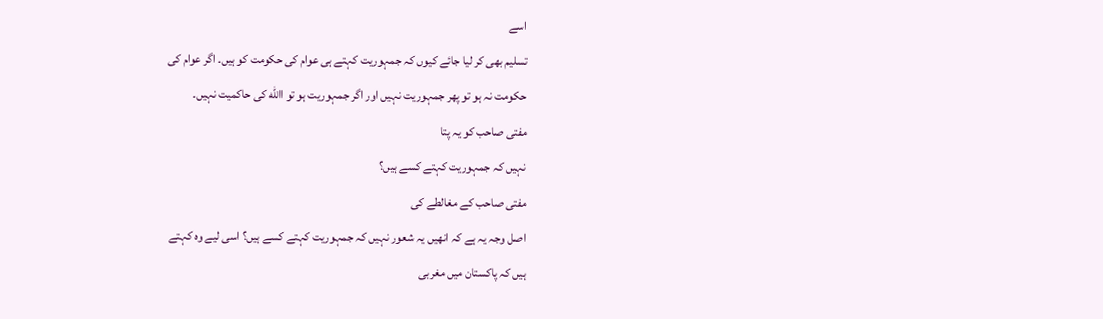اسے
تسلیم بھی کر لیا جائے کیوں کہ جمہوریت کہتے ہی عوام کی حکومت کو ہیں۔ اگر عوام کی
حکومت نہ ہو تو پھر جمہوریت نہیں اور اگر جمہوریت ہو تو االله کی حاکمیت نہیں۔
مفتی صاحب کو یہ پتا
نہیں کہ جمہوریت کہتے کسے ہیں؟
مفتی صاحب کے مغالطے کی
اصل وجہ یہ ہے کہ انھیں یہ شعور نہیں کہ جمہوریت کہتے کسے ہیں؟ اسی لیے وہ کہتے
ہیں کہ پاکستان میں مغربی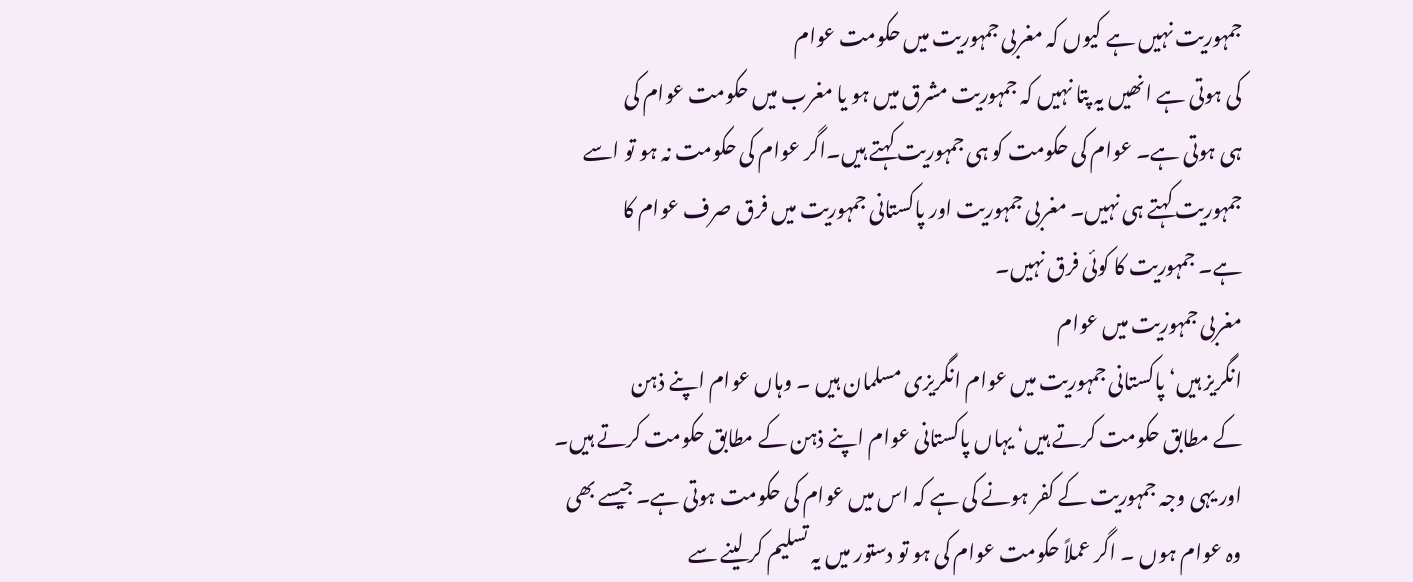جمہوریت نہیں ہے کیوں کہ مغربی جمہوریت میں حکومت عوام
کی ہوتی ہے انھیں یہ پتا نہیں کہ جمہوریت مشرق میں ہو یا مغرب میں حکومت عوام کی
ہی ہوتی ہے۔ عوام کی حکومت کو ہی جمہوریت کہتے ہیں۔اگر عوام کی حکومت نہ ہو تو اسے
جمہوریت کہتے ہی نہیں۔ مغربی جمہوریت اور پاکستانی جمہوریت میں فرق صرف عوام کا
ہے۔ جمہوریت کا کوئی فرق نہیں۔
مغربی جمہوریت میں عوام
انگریز ہیں‘ پاکستانی جمہوریت میں عوام انگریزی مسلمان ہیں ۔ وہاں عوام اپنے ذہن
کے مطابق حکومت کرتے ہیں‘ یہاں پاکستانی عوام اپنے ذہن کے مطابق حکومت کرتے ہیں۔
اور یہی وجہ جمہوریت کے کفر ہونے کی ہے کہ اس میں عوام کی حکومت ہوتی ہے۔ جیسے بھی
وہ عوام ہوں ۔ اگر عملاً حکومت عوام کی ہو تو دستور میں یہ تسلیم کر لینے سے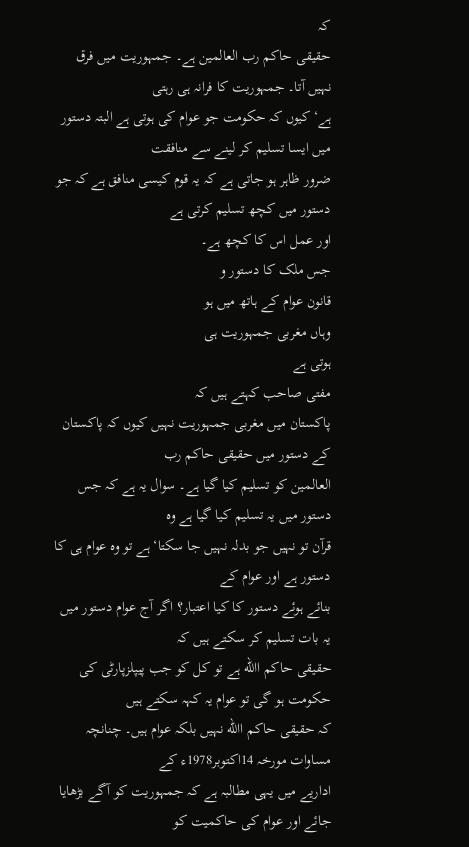کہ
حقیقی حاکم رب العالمین ہے۔ جمہوریت میں فرق نہیں آتا۔ جمہوریت کا فرانہ ہی رہتی
ہے‘ کیوں کہ حکومت جو عوام کی ہوتی ہے البتہ دستور میں ایسا تسلیم کر لینے سے منافقت
ضرور ظاہر ہو جاتی ہے کہ یہ قوم کیسی منافق ہے کہ جو دستور میں کچھ تسلیم کرتی ہے
اور عمل اس کا کچھ ہے۔
جس ملک کا دستور و
قانون عوام کے ہاتھ میں ہو
وہاں مغربی جمہوریت ہی
ہوتی ہے
مفتی صاحب کہتے ہیں کہ
پاکستان میں مغربی جمہوریت نہیں کیوں کہ پاکستان کے دستور میں حقیقی حاکم رب
العالمین کو تسلیم کیا گیا ہے۔ سوال یہ ہے کہ جس دستور میں یہ تسلیم کیا گیا ہے وہ
قرآن تو نہیں جو بدلہ نہیں جا سکتا‘ ہے تو وہ عوام ہی کا دستور ہے اور عوام کے
بنائے ہوئے دستور کا کیا اعتبار؟ اگر آج عوام دستور میں یہ بات تسلیم کر سکتے ہیں کہ
حقیقی حاکم االله ہے تو کل کو جب پیپلزپارٹی کی حکومت ہو گی تو عوام یہ کہہ سکتے ہیں
کہ حقیقی حاکم االله نہیں بلکہ عوام ہیں۔ چنانچہ مساوات مورخہ 14اکتوبر1978ء کے
اداریے میں یہی مطالبہ ہے کہ جمہوریت کو آگے بڑھایا جائے اور عوام کی حاکمیت کو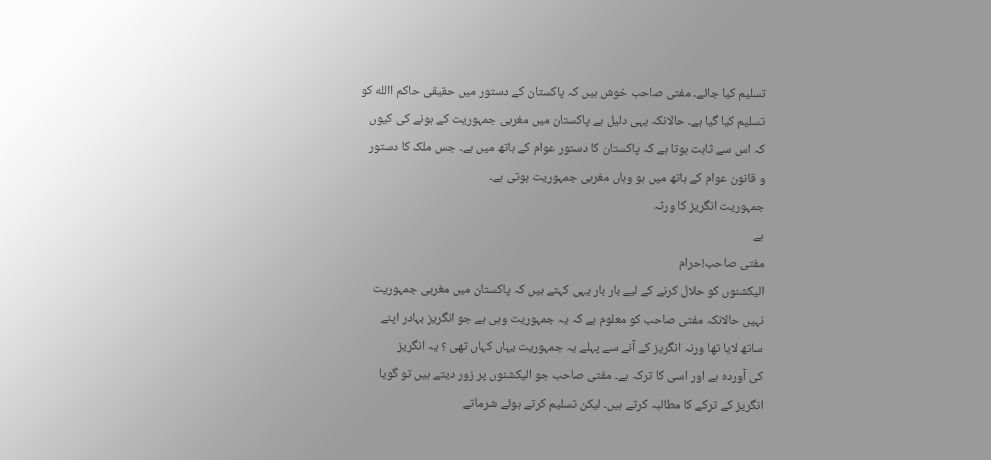تسلیم کیا جائے۔ مفتی صاحب خوش ہیں کہ پاکستان کے دستور میں حقیقی حاکم االله کو
تسلیم کیا گیا ہے۔ حالانکہ یہی دلیل ہے پاکستان میں مغربی جمہوریت کے ہونے کی کیوں
کہ اس سے ثابت ہوتا ہے کہ پاکستان کا دستور عوام کے ہاتھ میں ہے۔ جس ملک کا دستور
و قانون عوام کے ہاتھ میں ہو وہاں مغربی جمہوریت ہوتی ہے۔
جمہوریت انگریز کا ورثہ
ہے
مفتی صاحب!حرام
الیکشنوں کو حلال کرنے کے لیے بار بار یہی کہتے ہیں کہ پاکستان میں مغربی جمہوریت
نہیں حالانکہ مفتی صاحب کو معلوم ہے کہ یہ جمہوریت وہی ہے جو انگریز بہادر اپنے
ساتھ لایا تھا ورنہ انگریز کے آنے سے پہلے یہ جمہوریت یہاں کہاں تھی ؟ یہ انگریز
کی آوردہ ہے اور اسی کا ترکہ ہے۔ مفتی صاحب جو الیکشنوں پر زور دیتے ہیں تو گویا
انگریز کے ترکے کا مطالبہ کرتے ہیں۔ لیکن تسلیم کرتے ہوئے شرماتے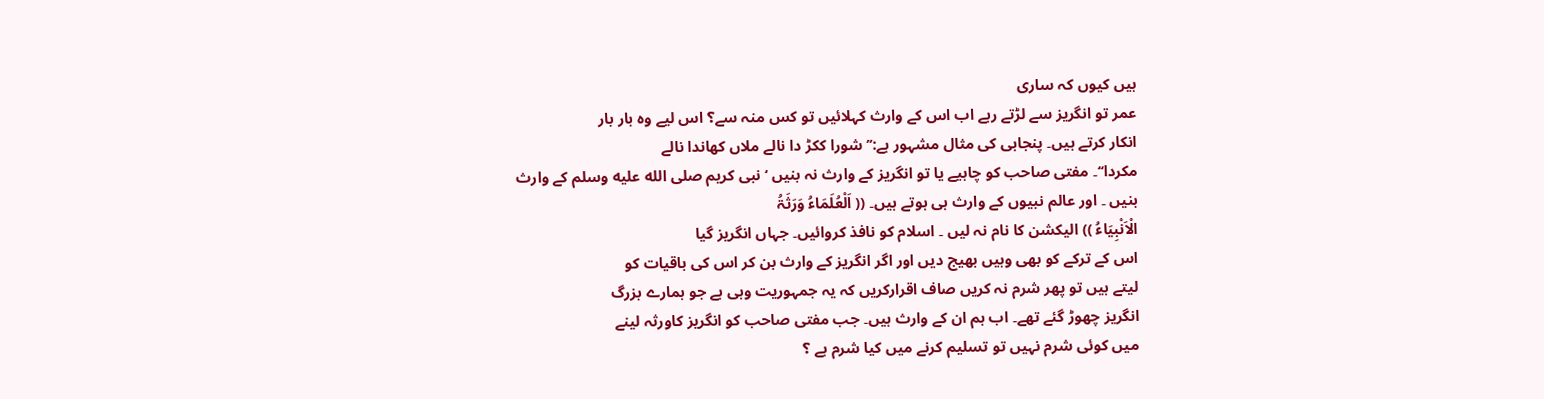ہیں کیوں کہ ساری
عمر تو انگریز سے لڑتے رہے اب اس کے وارث کہلائیں تو کس منہ سے؟ اس لیے وہ بار بار
انکار کرتے ہیں۔ پنجابی کی مثال مشہور ہے:’’ شورا ککڑ دا نالے ملاں کھاندا نالے
مکردا‘‘۔ مفتی صاحب کو چاہیے یا تو انگریز کے وارث نہ بنیں ‘ نبی کریم صلى الله عليه وسلم کے وارث
بنیں ۔ اور عالم نبیوں کے وارث ہی ہوتے ہیں۔ (( اَلْعُلَمَاءُ وَرَثَۃُ
الْاَنْبِیَاءُ )) الیکشن کا نام نہ لیں ۔ اسلام کو نافذ کروائیں۔ جہاں انگریز گیا
اس کے ترکے کو بھی وہیں بھیج دیں اور اگر انگریز کے وارث بن کر اس کی باقیات کو
لیتے ہیں تو پھر شرم نہ کریں صاف اقرارکریں کہ یہ جمہوریت وہی ہے جو ہمارے بزرگ
انگریز چھوڑ گئے تھے۔ اب ہم ان کے وارث ہیں۔ جب مفتی صاحب کو انگریز کاورثہ لینے
میں کوئی شرم نہیں تو تسلیم کرنے میں کیا شرم ہے ؟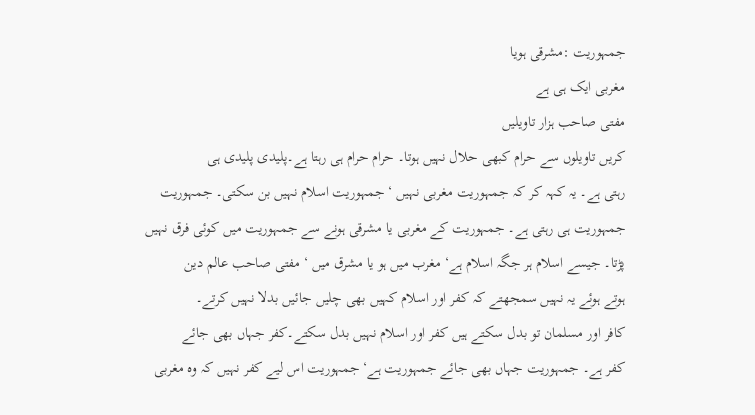جمہوریت :مشرقی ہویا
مغربی ایک ہی ہے
مفتی صاحب ہزار تاویلیں
کریں تاویلوں سے حرام کبھی حلال نہیں ہوتا۔ حرام حرام ہی رہتا ہے۔پلیدی پلیدی ہی
رہتی ہے۔ یہ کہہ کر کہ جمہوریت مغربی نہیں ‘ جمہوریت اسلام نہیں بن سکتی۔ جمہوریت
جمہوریت ہی رہتی ہے۔ جمہوریت کے مغربی یا مشرقی ہونے سے جمہوریت میں کوئی فرق نہیں
پڑتا۔ جیسے اسلام ہر جگہ اسلام ہے‘ مغرب میں ہو یا مشرق میں ‘ مفتی صاحب عالم دین
ہوتے ہوئے یہ نہیں سمجھتے کہ کفر اور اسلام کہیں بھی چلیں جائیں بدلا نہیں کرتے۔
کافر اور مسلمان تو بدل سکتے ہیں کفر اور اسلام نہیں بدل سکتے۔کفر جہاں بھی جائے
کفر ہے۔ جمہوریت جہاں بھی جائے جمہوریت ہے‘ جمہوریت اس لیے کفر نہیں کہ وہ مغربی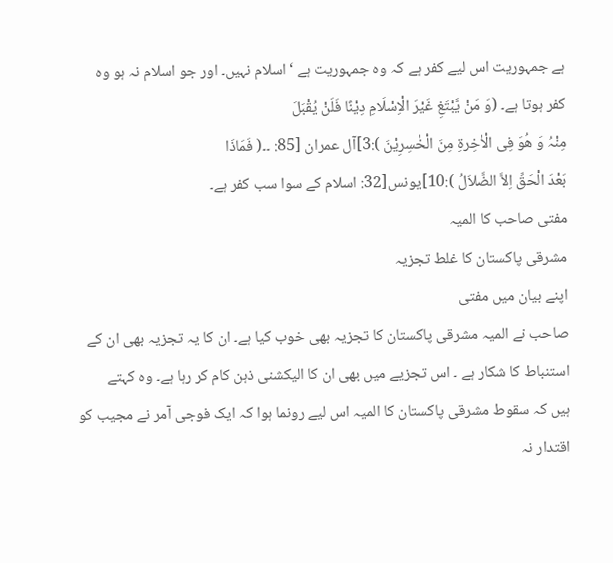ہے جمہوریت اس لیے کفر ہے کہ وہ جمہوریت ہے ‘اسلام نہیں۔ اور جو اسلام نہ ہو وہ
کفر ہوتا ہے۔ (وَ مَنْ یَّبْتَغِ غَیْرَ الْاِسْلَامِ دِیْنًا فَلَنْ یُقْبَلَ
مِنْہُ وَ ھُوَ فِی الْاٰخِرۃِ مِنَ الْخٰسِرِیْنَ ):3]آل عمران [85: ۔۔( فَمَاذَا
بَعْدَ الْحَقِّ اِلاَّ الضَّلاَلُ ):10]یونس[32: اسلام کے سوا سب کفر ہے۔
مفتی صاحب کا المیہ
مشرقی پاکستان کا غلط تجزیہ
اپنے بیان میں مفتی
صاحب نے المیہ مشرقی پاکستان کا تجزیہ بھی خوب کیا ہے۔ ان کا یہ تجزیہ بھی ان کے
استنباط کا شکار ہے ۔ اس تجزیے میں بھی ان کا الیکشنی ذہن کام کر رہا ہے۔ وہ کہتے
ہیں کہ سقوط مشرقی پاکستان کا المیہ اس لیے رونما ہوا کہ ایک فوجی آمر نے مجیب کو
اقتدار نہ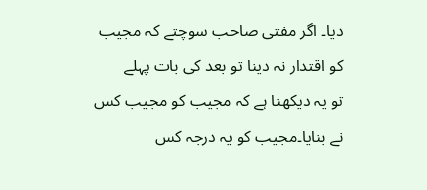دیا۔ اگر مفتی صاحب سوچتے کہ مجیب کو اقتدار نہ دینا تو بعد کی بات پہلے
تو یہ دیکھنا ہے کہ مجیب کو مجیب کس نے بنایا۔مجیب کو یہ درجہ کس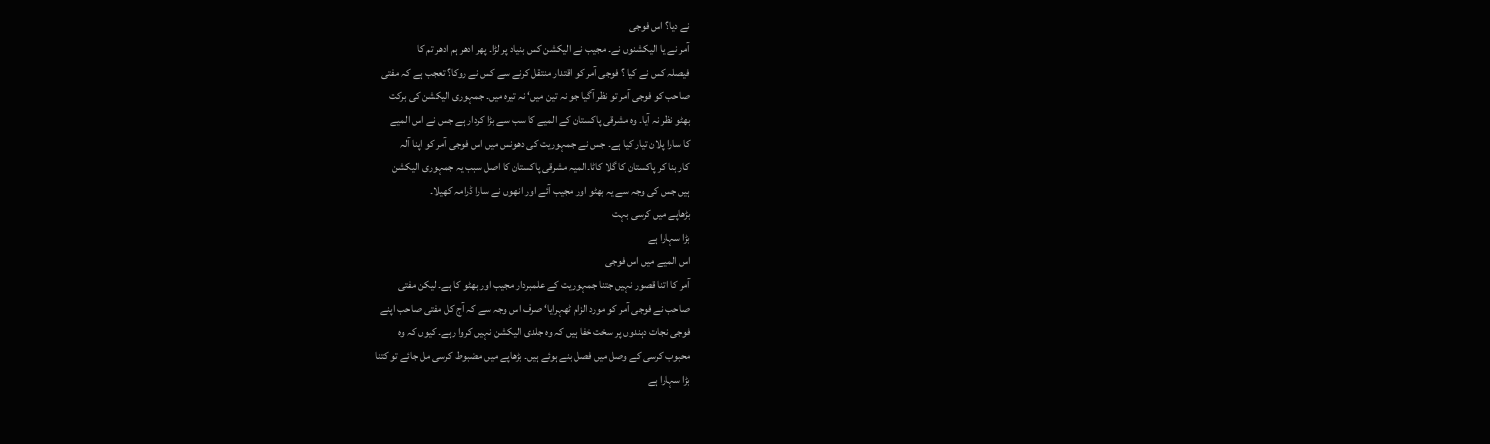نے دیا؟ اس فوجی
آمر نے یا الیکشنوں نے۔ مجیب نے الیکشن کس بنیاد پر لڑا۔ پھر ادھر ہم ادھر تم کا
فیصلہ کس نے کیا ؟ فوجی آمر کو اقتدار منتقل کرنے سے کس نے روکا؟ تعجب ہے کہ مفتی
صاحب کو فوجی آمر تو نظر آگیا جو نہ تین میں‘ نہ تیرہ میں۔ جمہوری الیکشن کی برکت
بھٹو نظر نہ آیا۔ وہ مشرقی پاکستان کے المیے کا سب سے بڑا کردار ہے جس نے اس المیے
کا سارا پلان تیار کیا ہے۔ جس نے جمہوریت کی دھونس میں اس فوجی آمر کو اپنا آلہ
کار بنا کر پاکستان کا گلا کاٹا۔المیہ مشرقی پاکستان کا اصل سبب یہ جمہوری الیکشن
ہیں جس کی وجہ سے یہ بھٹو اور مجیب آئے اور انھوں نے سارا ڈرامہ کھیلا۔
بڑھاپے میں کرسی بہت
بڑا سہارا ہے
اس المیے میں اس فوجی
آمر کا اتنا قصور نہیں جتنا جمہوریت کے علمبردار مجیب اور بھٹو کا ہے۔ لیکن مفتی
صاحب نے فوجی آمر کو مورد الزام ٹھہرایا‘ صرف اس وجہ سے کہ آج کل مفتی صاحب اپنے
فوجی نجات دہندوں پر سخت خفا ہیں کہ وہ جلدی الیکشن نہیں کروا رہے۔ کیوں کہ وہ
محبوب کرسی کے وصل میں فصل بنے ہوئے ہیں۔ بڑھاپے میں مضبوط کرسی مل جائے تو کتنا
بڑا سہارا ہے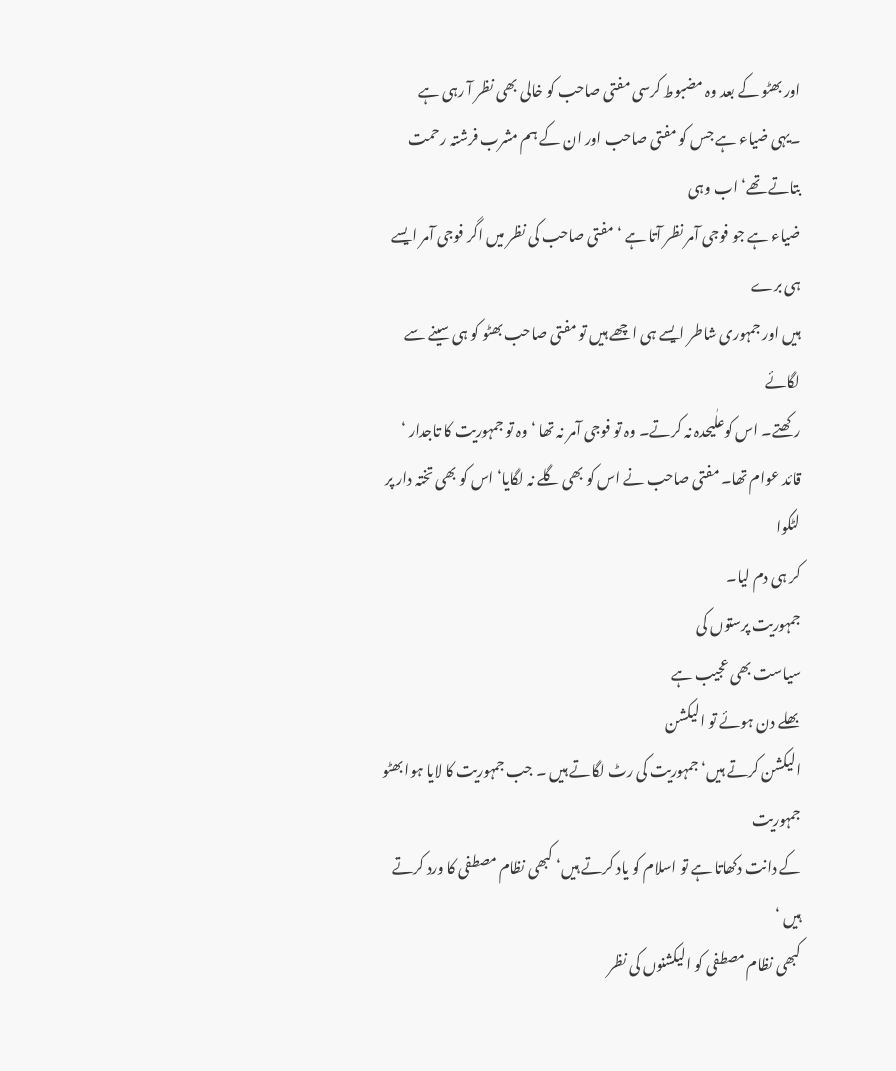اور بھٹو کے بعد وہ مضبوط کرسی مفتی صاحب کو خالی بھی نظر آ رہی ہے
۔یہی ضیاء ہے جس کو مفتی صاحب اور ان کے ہم مشرب فرشتہ رحمت بتاتے تھے‘ اب وہی
ضیاء ہے جو فوجی آمر نظر آتا ہے ‘ مفتی صاحب کی نظر میں اگر فوجی آمر ایسے ہی برے
ہیں اور جمہوری شاطر ایسے ہی اچھے ہیں تو مفتی صاحب بھٹو کو ہی سینے سے لگائے
رکھتے۔ اس کوعلٰیحدہ نہ کرتے۔ وہ تو فوجی آمر نہ تھا ‘ وہ تو جمہوریت کا تاجدار ‘
قائد عوام تھا۔ مفتی صاحب نے اس کو بھی گلے نہ لگایا‘ اس کو بھی تختہ دار پر لٹکوا
کر ہی دم لیا۔
جمہوریت پرستوں کی
سیاست بھی عجیب ہے
بھلے دن ہوئے تو الیکشن
الیکشن کرتے ہیں‘ جمہوریت کی رٹ لگاتے ہیں ۔ جب جمہوریت کا لایا ہوا بھٹو جمہوریت
کے دانت دکھاتا ہے تو اسلام کو یاد کرتے ہیں‘ کبھی نظام مصطفی کا ورد کرتے ہیں ‘
کبھی نظام مصطفی کو الیکشنوں کی نظر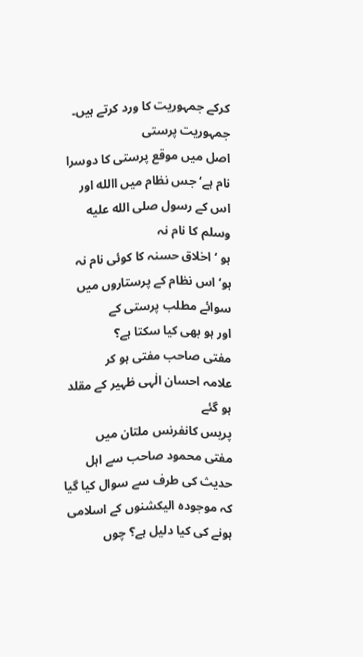کرکے جمہوریت کا ورد کرتے ہیں۔ جمہوریت پرستی
اصل میں موقع پرستی کا دوسرا نام ہے‘ جس نظام میں االله اور اس کے رسول صلى الله عليه وسلم کا نام نہ
ہو ‘ اخلاق حسنہ کا کوئی نام نہ ہو‘ اس نظام کے پرستاروں میں سوائے مطلب پرستی کے
اور ہو بھی کیا سکتا ہے؟
مفتی صاحب مفتی ہو کر
علامہ احسان الٰہی ظہیر کے مقلد ہو گئے
پریس کانفرنس ملتان میں
مفتی محمود صاحب سے اہل حدیث کی طرف سے سوال کیا گیا کہ موجودہ الیکشنوں کے اسلامی
ہونے کی کیا دلیل ہے؟ چوں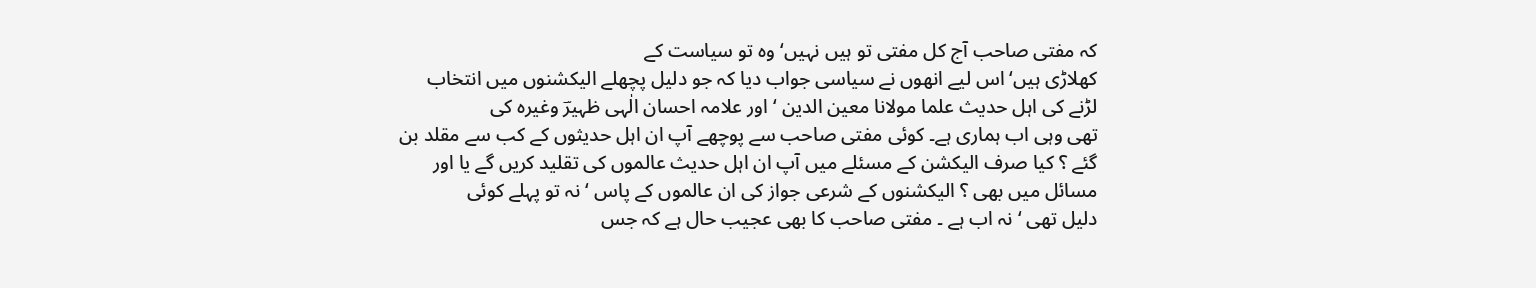کہ مفتی صاحب آج کل مفتی تو ہیں نہیں‘ وہ تو سیاست کے
کھلاڑی ہیں‘ اس لیے انھوں نے سیاسی جواب دیا کہ جو دلیل پچھلے الیکشنوں میں انتخاب
لڑنے کی اہل حدیث علما مولانا معین الدین ‘ اور علامہ احسان الٰہی ظہیرؔ وغیرہ کی
تھی وہی اب ہماری ہے۔ کوئی مفتی صاحب سے پوچھے آپ ان اہل حدیثوں کے کب سے مقلد بن
گئے ؟ کیا صرف الیکشن کے مسئلے میں آپ ان اہل حدیث عالموں کی تقلید کریں گے یا اور
مسائل میں بھی ؟ الیکشنوں کے شرعی جواز کی ان عالموں کے پاس ‘ نہ تو پہلے کوئی
دلیل تھی ‘ نہ اب ہے ۔ مفتی صاحب کا بھی عجیب حال ہے کہ جس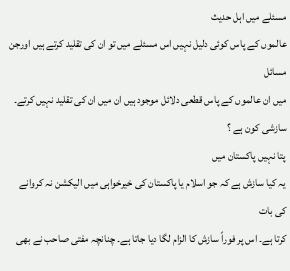مسئلے میں اہل حدیث
عالموں کے پاس کوئی دلیل نہیں اس مسئلے میں تو ان کی تقلید کرتے ہیں اورجن مسائل
میں ان عالموں کے پاس قطعی دلائل موجود ہیں ان میں ان کی تقلید نہیں کرتے۔
سازشی کون ہے ؟
پتا نہیں پاکستان میں
یہ کیا سازش ہے کہ جو اسلام یا پاکستان کی خیرخواہی میں الیکشن نہ کروانے کی بات
کرتا ہے۔ اس پر فوراً سازش کا الزام لگا دیا جاتا ہے۔ چنانچہ مفتی صاحب نے بھی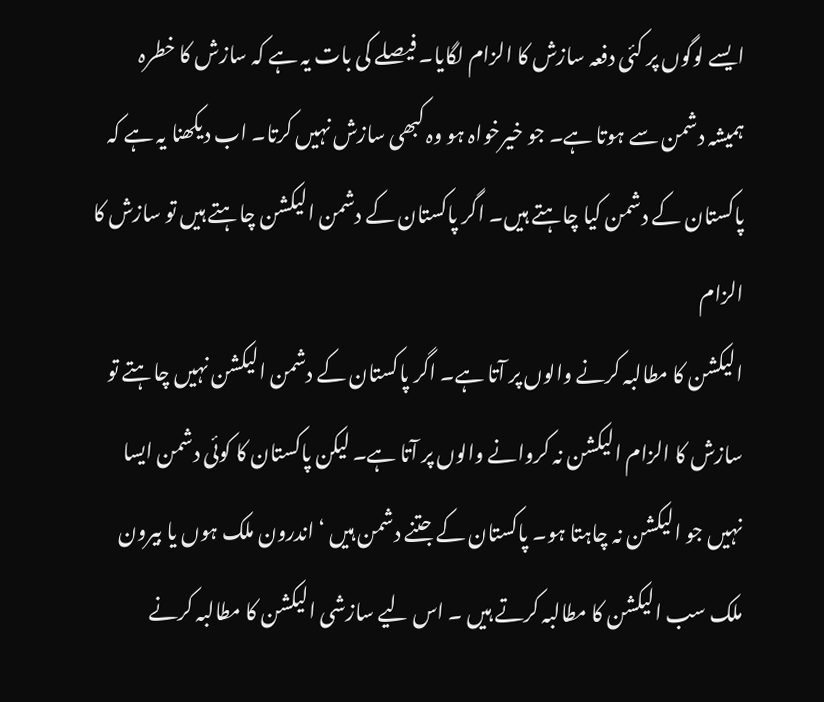ایسے لوگوں پر کئی دفعہ سازش کا الزام لگایا۔ فیصلے کی بات یہ ہے کہ سازش کا خطرہ
ہمیشہ دشمن سے ہوتا ہے۔ جو خیرخواہ ہو وہ کبھی سازش نہیں کرتا۔ اب دیکھنا یہ ہے کہ
پاکستان کے دشمن کیا چاہتے ہیں۔ اگر پاکستان کے دشمن الیکشن چاہتے ہیں تو سازش کا الزام
الیکشن کا مطالبہ کرنے والوں پر آتا ہے۔ اگر پاکستان کے دشمن الیکشن نہیں چاہتے تو
سازش کا الزام الیکشن نہ کروانے والوں پر آتا ہے۔ لیکن پاکستان کا کوئی دشمن ایسا
نہیں جو الیکشن نہ چاہتا ہو۔ پاکستان کے جتنے دشمن ہیں ‘ اندرون ملک ہوں یا بیرون
ملک سب الیکشن کا مطالبہ کرتے ہیں ۔ اس لیے سازشی الیکشن کا مطالبہ کرنے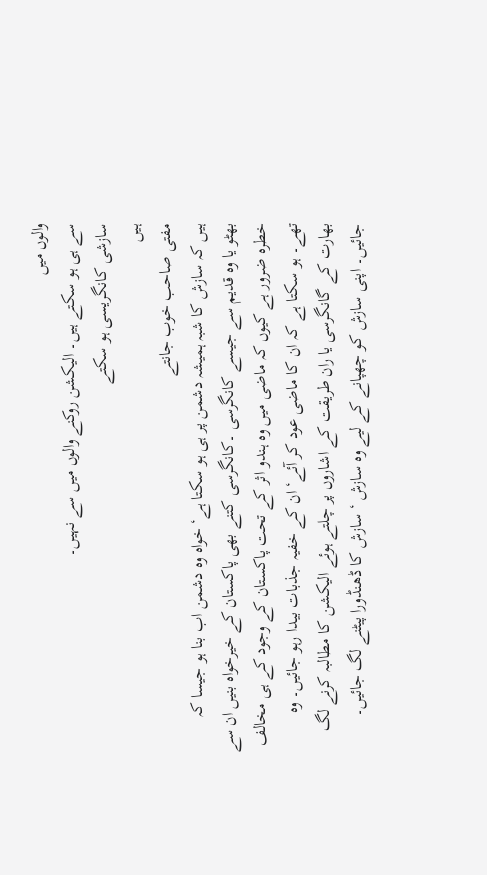والوں میں
سے ہی ہو سکتے ہیں۔ الیکشن روکنے والوں میں سے نہیں۔
سازشی کانگریسی ہو سکتے
ہیں
مفتی صاحب خوب جانتے
ہیں کہ سازش کا شبہ ہمیشہ دشمن پر ہی ہو سکتا ہے‘ خواہ وہ دشمن اب بنا ہو جیسا کہ
بھٹو یا وہ قدیم سے جیسے کانگرسی ۔کانگرسی کتنے بھی پاکستان کے خیرخواہ بنیں ان سے
خطرہ ضرور ہے کیوں کہ ماضی میں وہ ہندو اثر کے تحت پاکستان کے وجود کے ہی مخالف
تھے۔ ہو سکتا ہے کہ ان کا ماضی عود کر آئے‘ ان کے خفیہ جذبات بیدا رہو جائیں۔ وہ
بھارت کے گانگرسی یا ران طریقت کے اشاروں پر چلتے ہوئے الیکشن کا مطالبہ کرنے لگ
جائیں۔ اپنی سازش کو چھپانے کے لیے وہ سازش ‘ سازش کا ڈھنڈورا پیٹنے لگ جائیں۔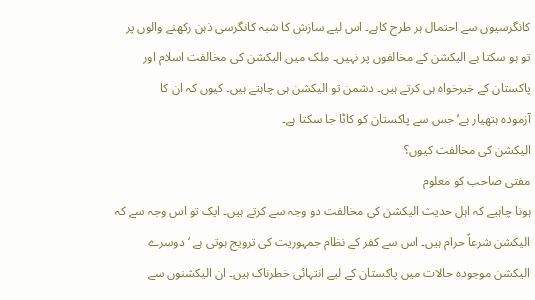کانگرسیوں سے احتمال ہر طرح کاہے۔ اس لیے سازش کا شبہ کانگرسی ذہن رکھنے والوں پر
تو ہو سکتا ہے الیکشن کے مخالفوں پر نہیں۔ ملک میں الیکشن کی مخالفت اسلام اور
پاکستان کے خیرخواہ ہی کرتے ہیں۔ دشمن تو الیکشن ہی چاہتے ہیں۔ کیوں کہ ان کا
آزمودہ ہتھیار ہے‘ جس سے پاکستان کو کاٹا جا سکتا ہے۔
الیکشن کی مخالفت کیوں؟
مفتی صاحب کو معلوم
ہونا چاہیے کہ اہل حدیث الیکشن کی مخالفت دو وجہ سے کرتے ہیں۔ ایک تو اس وجہ سے کہ
الیکشن شرعاً حرام ہیں۔ اس سے کفر کے نظام جمہوریت کی ترویج ہوتی ہے ‘ دوسرے
الیکشن موجودہ حالات میں پاکستان کے لیے انتہائی خطرناک ہیں۔ ان الیکشنوں سے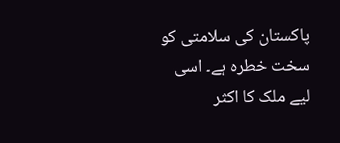پاکستان کی سلامتی کو سخت خطرہ ہے۔ اسی لیے ملک کا اکثر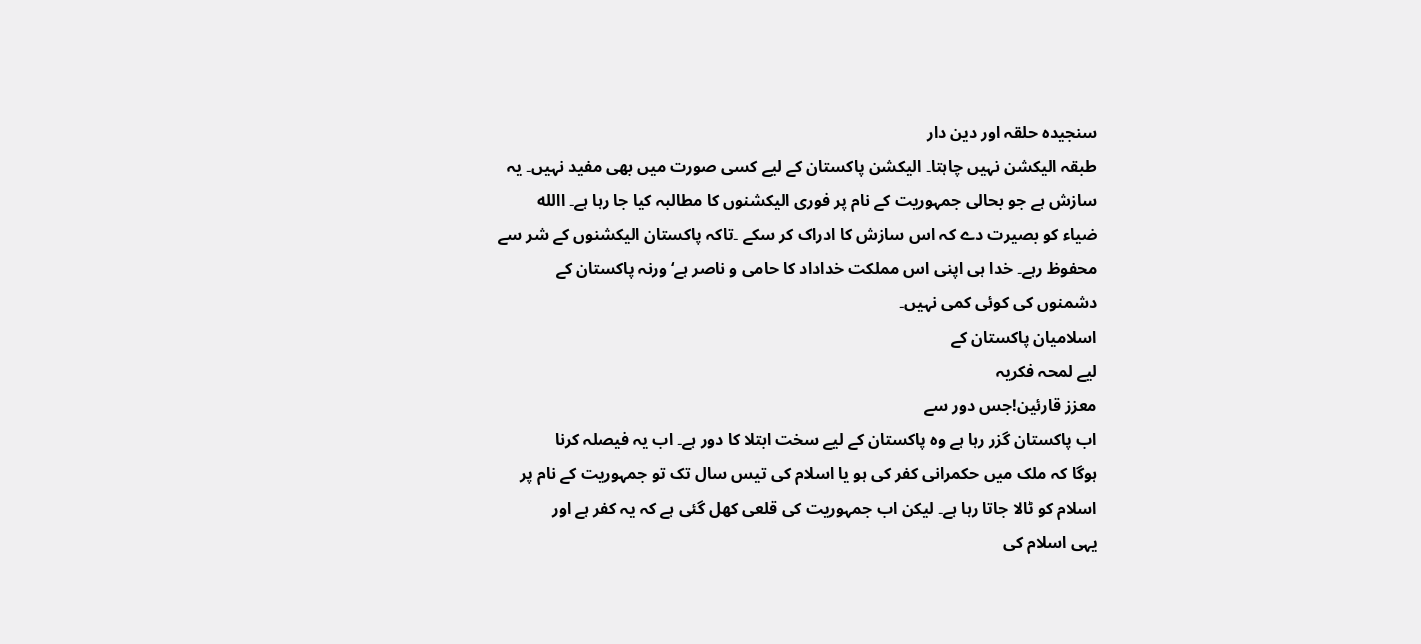سنجیدہ حلقہ اور دین دار
طبقہ الیکشن نہیں چاہتا۔ الیکشن پاکستان کے لیے کسی صورت میں بھی مفید نہیں۔ یہ
سازش ہے جو بحالی جمہوریت کے نام پر فوری الیکشنوں کا مطالبہ کیا جا رہا ہے۔ االله
ضیاء کو بصیرت دے کہ اس سازش کا ادراک کر سکے ۔تاکہ پاکستان الیکشنوں کے شر سے
محفوظ رہے۔ خدا ہی اپنی اس مملکت خداداد کا حامی و ناصر ہے‘ ورنہ پاکستان کے
دشمنوں کی کوئی کمی نہیں۔
اسلامیان پاکستان کے
لیے لمحہ فکریہ
معزز قارئین!جس دور سے
اب پاکستان گزر رہا ہے وہ پاکستان کے لیے سخت ابتلا کا دور ہے۔ اب یہ فیصلہ کرنا
ہوگا کہ ملک میں حکمرانی کفر کی ہو یا اسلام کی تیس سال تک تو جمہوریت کے نام پر
اسلام کو ٹالا جاتا رہا ہے۔ لیکن اب جمہوریت کی قلعی کھل گئی ہے کہ یہ کفر ہے اور
یہی اسلام کی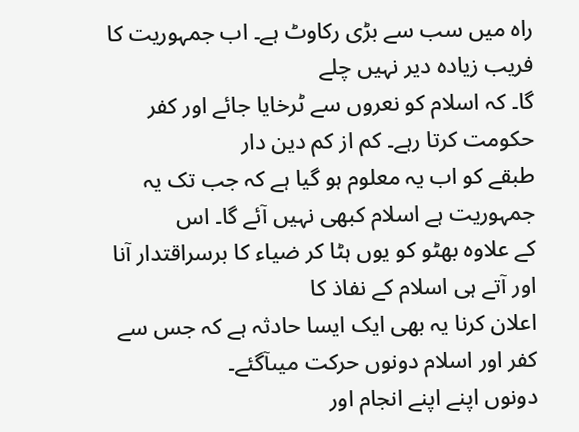راہ میں سب سے بڑی رکاوٹ ہے۔ اب جمہوریت کا فریب زیادہ دیر نہیں چلے
گا۔ کہ اسلام کو نعروں سے ٹرخایا جائے اور کفر حکومت کرتا رہے۔ کم از کم دین دار
طبقے کو اب یہ معلوم ہو گیا ہے کہ جب تک یہ جمہوریت ہے اسلام کبھی نہیں آئے گا۔ اس
کے علاوہ بھٹو کو یوں ہٹا کر ضیاء کا برسراقتدار آنا اور آتے ہی اسلام کے نفاذ کا
اعلان کرنا یہ بھی ایک ایسا حادثہ ہے کہ جس سے کفر اور اسلام دونوں حرکت میںآگئے۔
دونوں اپنے اپنے انجام اور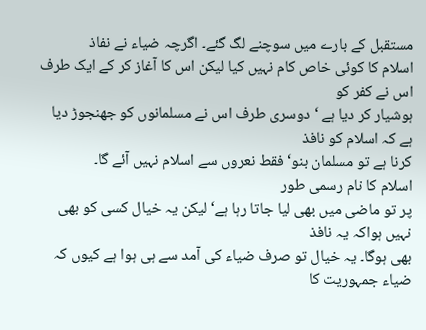مستقبل کے بارے میں سوچنے لگ گئے۔ اگرچہ ضیاء نے نفاذ
اسلام کا کوئی خاص کام نہیں کیا لیکن اس کا آغاز کر کے ایک طرف اس نے کفر کو
ہوشیار کر دیا ہے ‘ دوسری طرف اس نے مسلمانوں کو جھنجوڑ دیا ہے کہ اسلام کو نافذ
کرنا ہے تو مسلمان بنو‘ فقط نعروں سے اسلام نہیں آئے گا۔
اسلام کا نام رسمی طور
پر تو ماضی میں بھی لیا جاتا رہا ہے‘ لیکن یہ خیال کسی کو بھی نہیں ہواکہ یہ نافذ
بھی ہوگا۔ یہ خیال تو صرف ضیاء کی آمد سے ہی ہوا ہے کیوں کہ ضیاء جمہوریت کا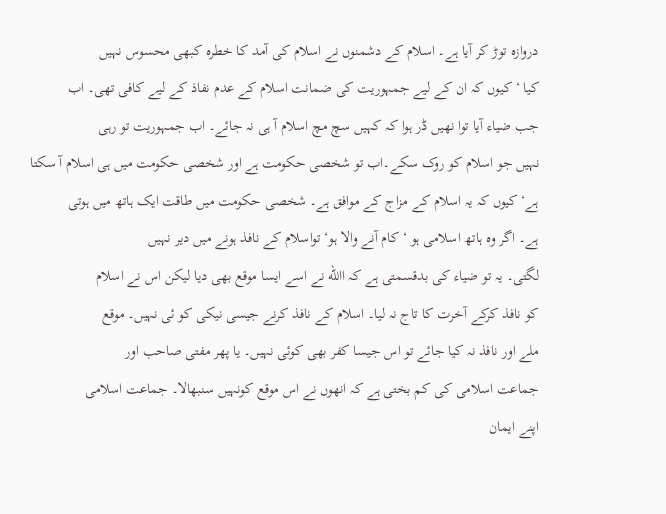دروازہ توڑ کر آیا ہے۔ اسلام کے دشمنوں نے اسلام کی آمد کا خطرہ کبھی محسوس نہیں
کیا ‘ کیوں کہ ان کے لیے جمہوریت کی ضمانت اسلام کے عدم نفاذ کے لیے کافی تھی۔ اب
جب ضیاء آیا توا نھیں ڈر ہوا کہ کہیں سچ مچ اسلام آ ہی نہ جائے۔ اب جمہوریت تو رہی
نہیں جو اسلام کو روک سکے۔اب تو شخصی حکومت ہے اور شخصی حکومت میں ہی اسلام آ سکتا
ہے‘ کیوں کہ یہ اسلام کے مزاج کے موافق ہے۔ شخصی حکومت میں طاقت ایک ہاتھ میں ہوتی
ہے۔ اگر وہ ہاتھ اسلامی ہو ‘ کام آنے والا ہو‘ تواسلام کے نافذ ہونے میں دیر نہیں
لگتی۔ یہ تو ضیاء کی بدقسمتی ہے کہ االله نے اسے ایسا موقع بھی دیا لیکن اس نے اسلام
کو نافذ کرکے آخرت کا تاج نہ لیا۔ اسلام کے نافذ کرنے جیسی نیکی کو ئی نہیں۔ موقع
ملے اور نافذ نہ کیا جائے تو اس جیسا کفر بھی کوئی نہیں۔ یا پھر مفتی صاحب اور
جماعت اسلامی کی کم بختی ہے کہ انھوں نے اس موقع کونہیں سنبھالا۔ جماعت اسلامی
اپنے ایمان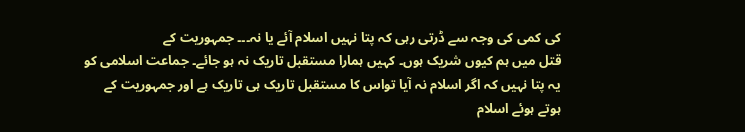کی کمی کی وجہ سے ڈرتی رہی کہ پتا نہیں اسلام آئے یا نہ۔۔۔ جمہوریت کے
قتل میں ہم کیوں شریک ہوں۔ کہیں ہمارا مستقبل تاریک نہ ہو جائے۔ جماعت اسلامی کو
یہ پتا نہیں کہ اگر اسلام نہ آیا تواس کا مستقبل تاریک ہی تاریک ہے اور جمہوریت کے
ہوتے ہوئے اسلام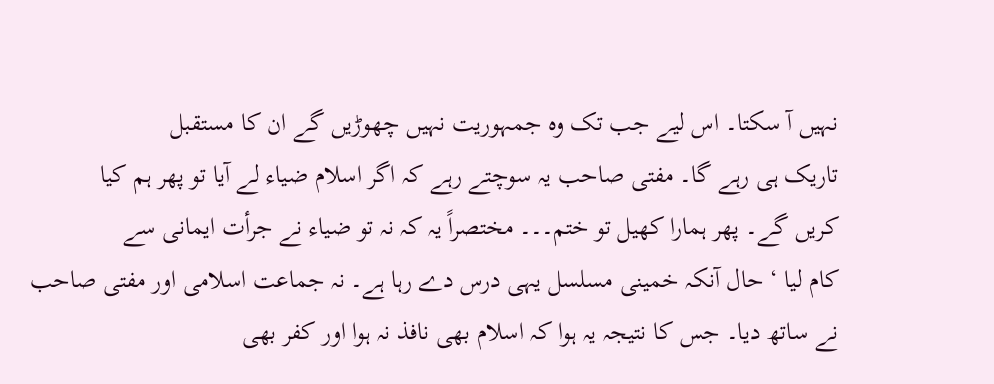نہیں آ سکتا۔ اس لیے جب تک وہ جمہوریت نہیں چھوڑیں گے ان کا مستقبل
تاریک ہی رہے گا۔ مفتی صاحب یہ سوچتے رہے کہ اگر اسلام ضیاء لے آیا تو پھر ہم کیا
کریں گے۔ پھر ہمارا کھیل تو ختم۔۔۔ مختصراً یہ کہ نہ تو ضیاء نے جرأت ایمانی سے
کام لیا ‘ حال آنکہ خمینی مسلسل یہی درس دے رہا ہے۔ نہ جماعت اسلامی اور مفتی صاحب
نے ساتھ دیا۔ جس کا نتیجہ یہ ہوا کہ اسلام بھی نافذ نہ ہوا اور کفر بھی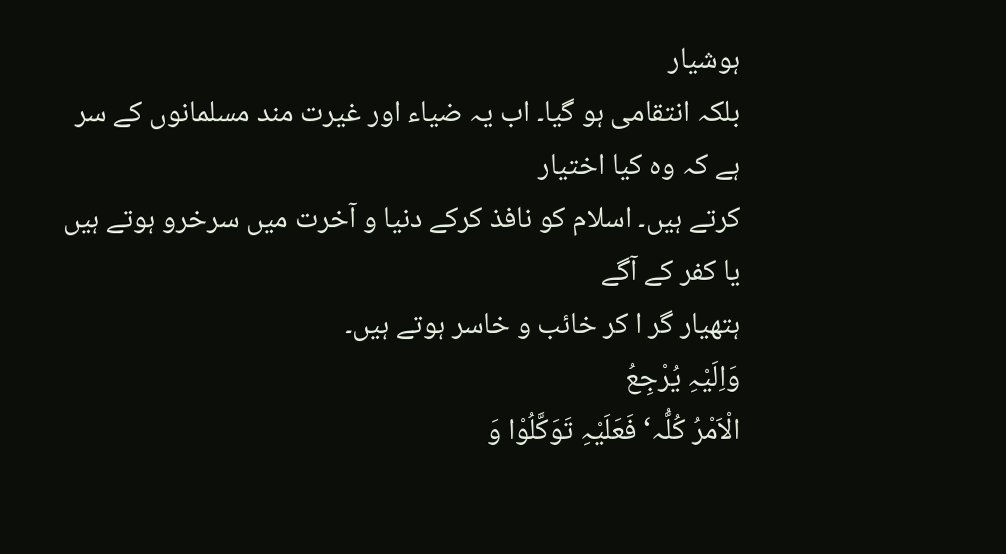ہوشیار
بلکہ انتقامی ہو گیا۔ اب یہ ضیاء اور غیرت مند مسلمانوں کے سر ہے کہ وہ کیا اختیار
کرتے ہیں۔ اسلام کو نافذ کرکے دنیا و آخرت میں سرخرو ہوتے ہیں یا کفر کے آگے
ہتھیار گر ا کر خائب و خاسر ہوتے ہیں۔
وَاِلَیْہِ یُرْجِعُ
الْاَمْرُ کُلُّہ‘ فَعَلَیْہِ تَوَکَّلُوْا وَ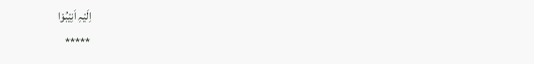اِلَیْہِ اَنِیْبُوْا
*****